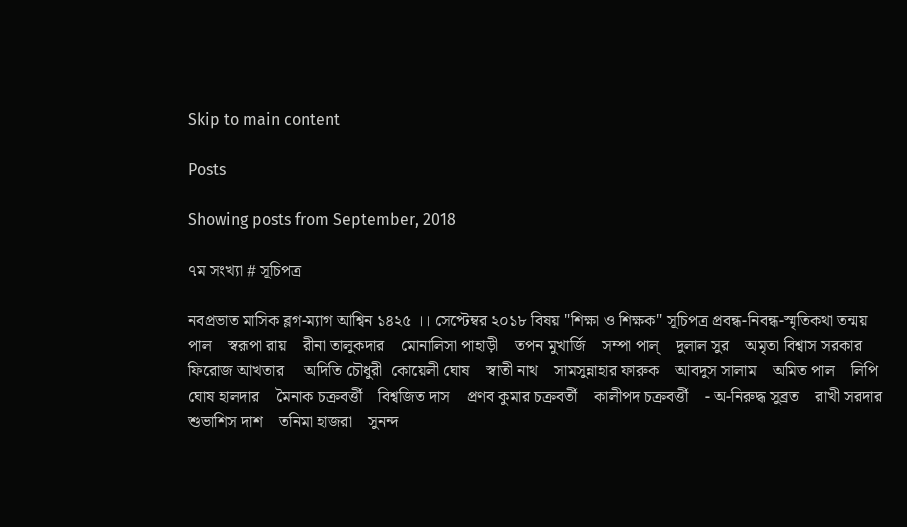Skip to main content

Posts

Showing posts from September, 2018

৭ম সংখ্যা # সূচিপত্র

নবপ্রভাত মাসিক ব্লগ-ম্যাগ আশ্বিন ১৪২৫ ।। সেপ্টেম্বর ২০১৮ বিষয় "শিক্ষা ও শিক্ষক" সূচিপত্র প্রবন্ধ-নিবন্ধ-স্মৃতিকথা তন্ময় পাল    স্বরূপা রায়    রীনা তালুকদার    মোনালিসা পাহাড়ী    তপন মুখার্জি    সম্পা পাল্    দুলাল সুর    অমৃতা বিশ্বাস সরকার     ফিরোজ আখতার     অদিতি চৌধুরী  কোয়েলী ঘোষ    স্বাতী নাথ    সামসুন্নাহার ফারুক    আবদুস সালাম    অমিত পাল    লিপি ঘোষ হালদার    মৈনাক চক্রবর্ত্তী    বিশ্বজিত দাস    প্রণব কুমার চক্রবর্তী    কালীপদ চক্রবর্ত্তী    - অ-নিরুদ্ধ সুব্রত    রাখী সরদার    শুভাশিস দাশ    তনিমা হাজরা    সুনন্দ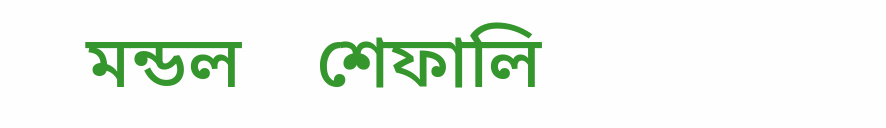মন্ডল    শেফালি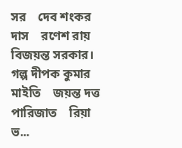সর    দেব শংকর দাস    রণেশ রায়    বিজয়ন্ত সরকার। গল্প দীপক কুমার মাইতি    জয়ন্ত দত্ত    পারিজাত    রিয়া ভ...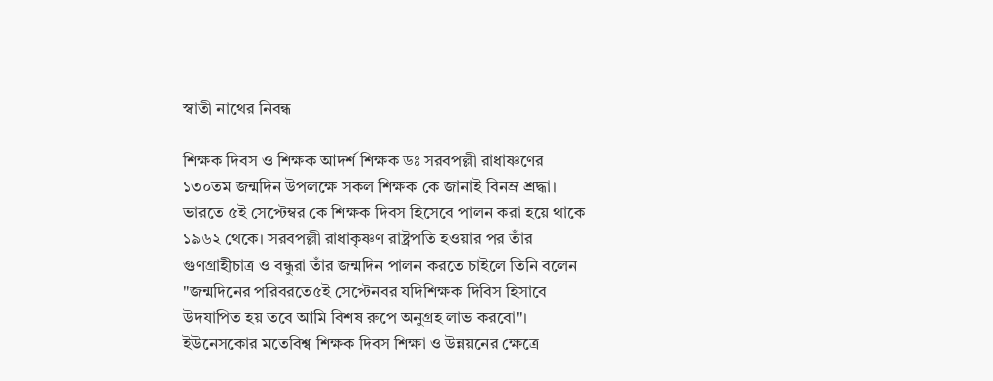স্বাতী নাথের নিবন্ধ

শিক্ষক দিবস ও শিক্ষক আদর্শ শিক্ষক ডঃ সরবপল্লী রাধাষ্ণণের ১৩০তম জন্মদিন উপলক্ষে সকল শিক্ষক কে জানাই বিনম্র শ্রদ্ধা। ভারতে ৫ই সেপ্টেম্বর কে শিক্ষক দিবস হিসেবে পালন করা হয়ে থাকে ১৯৬২ থেকে। সরবপল্লী রাধাকৃষ্ণণ রাষ্ট্রপতি হওয়ার পর তাঁর গুণগ্রাহীচাত্র ও বন্ধুরা তাঁর জন্মদিন পালন করতে চাইলে তিনি বলেন "জন্মদিনের পরিবরতে৫ই সেপ্টেনবর যদিশিক্ষক দিবিস হিসাবে উদযাপিত হয় তবে আমি বিশষ রুপে অনুগ্রহ লাভ করবো"। ইউনেসকোর মতেবিশ্ব শিক্ষক দিবস শিক্ষা ও উন্নয়নের ক্ষেত্রে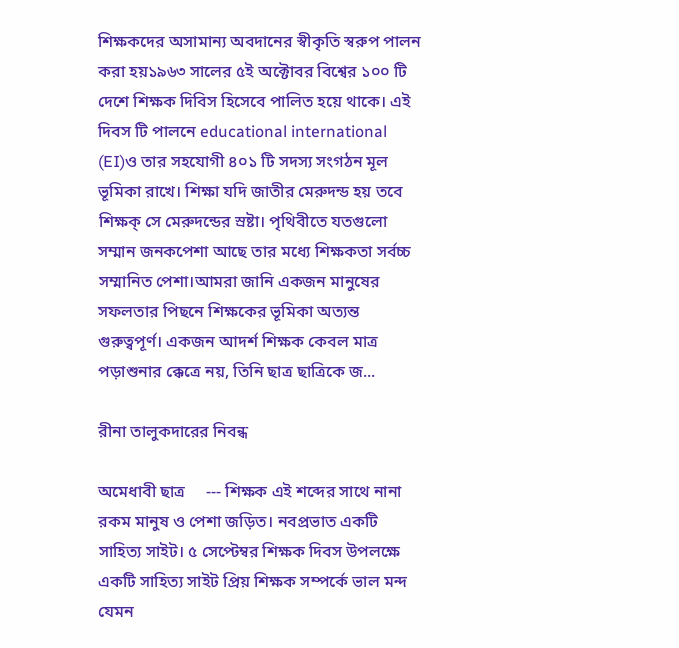শিক্ষকদের অসামান্য অবদানের স্বীকৃতি স্বরুপ পালন করা হয়১৯৬৩ সালের ৫ই অক্টোবর বিশ্বের ১০০ টি দেশে শিক্ষক দিবিস হিসেবে পালিত হয়ে থাকে। এই দিবস টি পালনে educational international (EI)ও তার সহযোগী ৪০১ টি সদস্য সংগঠন মূল ভূমিকা রাখে। শিক্ষা যদি জাতীর মেরুদন্ড হয় তবে শিক্ষক্ সে মেরুদন্ডের স্রষ্টা। পৃথিবীতে যতগুলো সম্মান জনকপেশা আছে তার মধ্যে শিক্ষকতা সর্বচ্চ সম্মানিত পেশা।আমরা জানি একজন মানুষের সফলতার পিছনে শিক্ষকের ভূমিকা অত্যন্ত গুরুত্বপূর্ণ। একজন আদর্শ শিক্ষক কেবল মাত্র পড়াশুনার ক্কেত্রে নয়, তিনি ছাত্র ছাত্রিকে জ...

রীনা তালুকদারের নিবন্ধ

অমেধাবী ছাত্র     --- শিক্ষক এই শব্দের সাথে নানা রকম মানুষ ও পেশা জড়িত। নবপ্রভাত একটি সাহিত্য সাইট। ৫ সেপ্টেম্বর শিক্ষক দিবস উপলক্ষে একটি সাহিত্য সাইট প্রিয় শিক্ষক সম্পর্কে ভাল মন্দ যেমন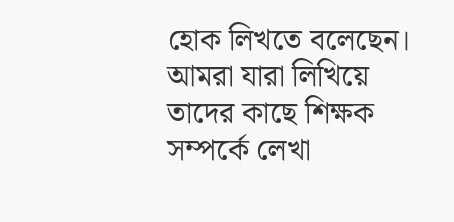হোক লিখতে বলেছেন। আমরা যারা লিখিয়ে তাদের কাছে শিক্ষক সম্পর্কে লেখা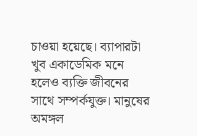চাওয়া হয়েছে। ব্যাপারটা খুব একাডেমিক মনে হলেও ব্যক্তি জীবনের সাথে সম্পর্কযুক্ত। মানুষের অমঙ্গল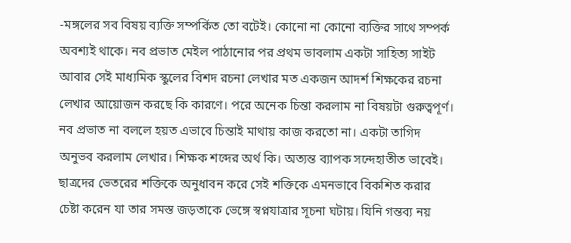-মঙ্গলের সব বিষয় ব্যক্তি সম্পর্কিত তো বটেই। কোনো না কোনো ব্যক্তির সাথে সম্পর্ক অবশ্যই থাকে। নব প্রভাত মেইল পাঠানোর পর প্রথম ভাবলাম একটা সাহিত্য সাইট আবার সেই মাধ্যমিক স্কুলের বিশদ রচনা লেখার মত একজন আদর্শ শিক্ষকের রচনা লেখার আয়োজন করছে কি কারণে। পরে অনেক চিন্তা করলাম না বিষয়টা গুরুত্বপূর্ণ। নব প্রভাত না বললে হয়ত এভাবে চিন্তাই মাথায় কাজ করতো না। একটা তাগিদ অনুভব করলাম লেখার। শিক্ষক শব্দের অর্থ কি। অত্যন্ত ব্যাপক সন্দেহাতীত ভাবেই। ছাত্রদের ভেতরের শক্তিকে অনুধাবন করে সেই শক্তিকে এমনভাবে বিকশিত করার চেষ্টা করেন যা তার সমস্ত জড়তাকে ভেঙ্গে স্বপ্নযাত্রার সূচনা ঘটায়। যিনি গন্তব্য নয়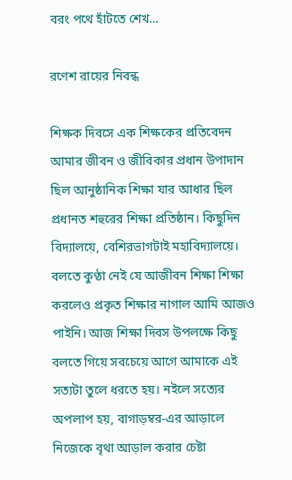বরং পথে হাঁটতে শেখ...

রণেশ রায়ের নিবন্ধ

শিক্ষক দিবসে এক শিক্ষকের প্রতিবেদন আমার জীবন ও জীবিকার প্রধান উপাদান ছিল আনুষ্ঠানিক শিক্ষা যার আধার ছিল প্রধানত শহুরের শিক্ষা প্রতিষ্ঠান। কিছুদিন বিদ্যালয়ে, বেশিরভাগটাই মহাবিদ্যালয়ে। বলতে কুণ্ঠা নেই যে আজীবন শিক্ষা শিক্ষা করলেও প্রকৃত শিক্ষার নাগাল আমি আজও পাইনি। আজ শিক্ষা দিবস উপলক্ষে কিছু বলতে গিয়ে সবচেয়ে আগে আমাকে এই সত্যটা তুলে ধরতে হয়। নইলে সত্যের অপলাপ হয়, বাগাড়ম্বর-এর আড়ালে নিজেকে বৃথা আড়াল করার চেষ্টা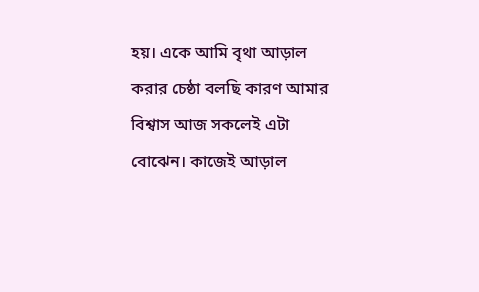হয়। একে আমি বৃথা আড়াল করার চেষ্ঠা বলছি কারণ আমার বিশ্বাস আজ সকলেই এটা বোঝেন। কাজেই আড়াল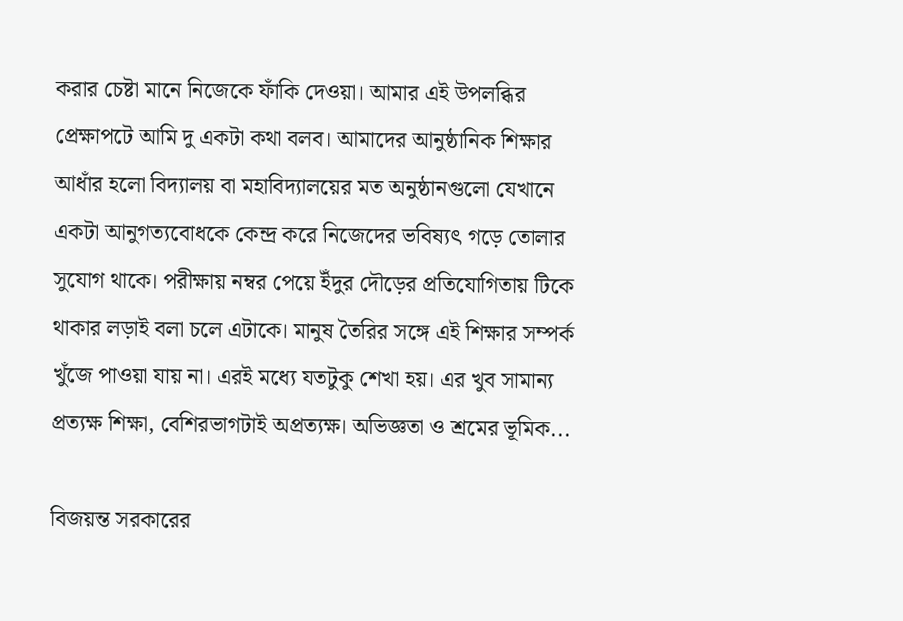করার চেষ্টা মানে নিজেকে ফাঁকি দেওয়া। আমার এই উপলব্ধির প্রেক্ষাপটে আমি দু একটা কথা বলব। আমাদের আনুষ্ঠানিক শিক্ষার আধাঁর হলো বিদ্যালয় বা মহাবিদ্যালয়ের মত অনুষ্ঠানগুলো যেখানে একটা আনুগত্যবোধকে কেন্দ্র করে নিজেদের ভবিষ্যৎ গড়ে তোলার সুযোগ থাকে। পরীক্ষায় নম্বর পেয়ে ইঁদুর দৌড়ের প্রতিযোগিতায় টিকে থাকার লড়াই বলা চলে এটাকে। মানুষ তৈরির সঙ্গে এই শিক্ষার সম্পর্ক খুঁজে পাওয়া যায় না। এরই মধ্যে যতটুকু শেখা হয়। এর খুব সামান্য প্রত্যক্ষ শিক্ষা, বেশিরভাগটাই অপ্রত্যক্ষ। অভিজ্ঞতা ও শ্রমের ভূমিক...

বিজয়ন্ত সরকারের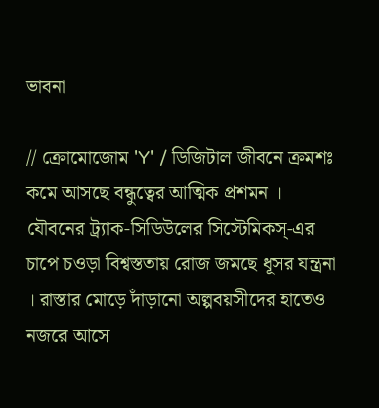ভাবনা

// ক্রোমোজোম 'Y' / ডিজিটাল জীবনে ক্রমশঃ কমে আসছে বন্ধুত্বের আত্মিক প্রশমন । যৌবনের ট্র্যাক-সিডিউলের সিস্টেমিকস্-এর চাপে চওড়া বিশ্বস্ততায় রোজ জমছে ধূসর যন্ত্রনা । রাস্তার মোড়ে দাঁড়ানো অল্পবয়সীদের হাতেও নজরে আসে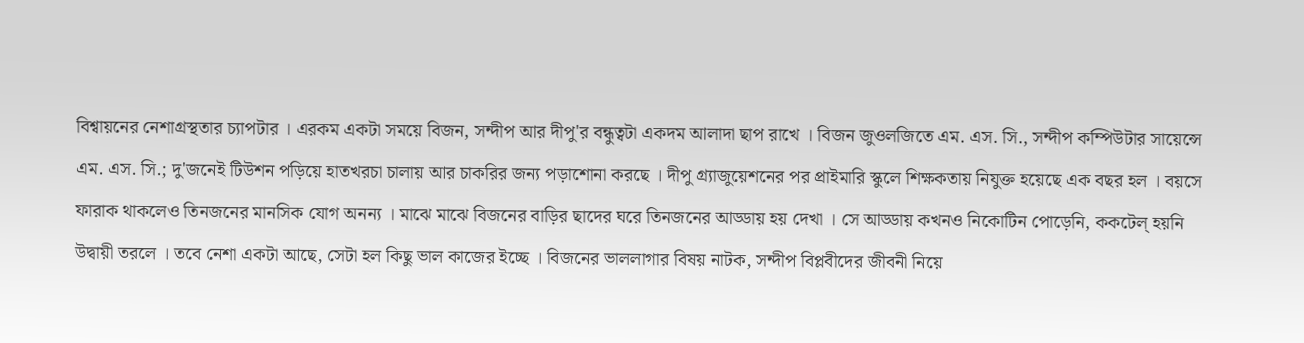বিশ্বায়নের নেশাগ্রস্থতার চ্যাপটার । এরকম একটা সময়ে বিজন, সন্দীপ আর দীপু'র বন্ধুত্বটা একদম আলাদা ছাপ রাখে । বিজন জুওলজিতে এম. এস. সি., সন্দীপ কম্পিউটার সায়েন্সে এম. এস. সি.; দু'জনেই টিউশন পড়িয়ে হাতখরচা চালায় আর চাকরির জন্য পড়াশোনা করছে । দীপু গ্র্যাজুয়েশনের পর প্রাইমারি স্কুলে শিক্ষকতায় নিযুক্ত হয়েছে এক বছর হল । বয়সে ফারাক থাকলেও তিনজনের মানসিক যোগ অনন্য । মাঝে মাঝে বিজনের বাড়ির ছাদের ঘরে তিনজনের আড্ডায় হয় দেখা । সে আড্ডায় কখনও নিকোটিন পোড়েনি, ককটেল্ হয়নি উদ্বায়ী তরলে । তবে নেশা একটা আছে, সেটা হল কিছু ভাল কাজের ইচ্ছে । বিজনের ভাললাগার বিষয় নাটক, সন্দীপ বিপ্লবীদের জীবনী নিয়ে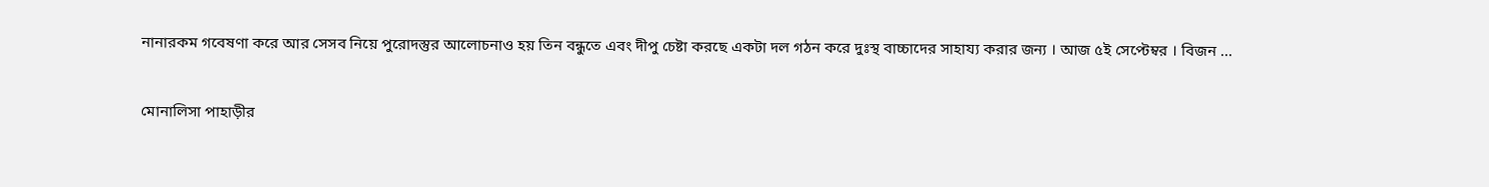নানারকম গবেষণা করে আর সেসব নিয়ে পুরোদস্তুর আলোচনাও হয় তিন বন্ধুতে এবং দীপু চেষ্টা করছে একটা দল গঠন করে দুঃস্থ বাচ্চাদের সাহায্য করার জন্য । আজ ৫ই সেপ্টেম্বর । বিজন ...

মোনালিসা পাহাড়ীর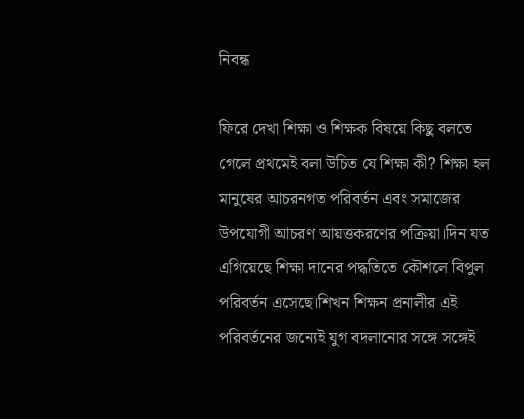নিবন্ধ

ফিরে দেখা শিক্ষা ও শিক্ষক বিষয়ে কিছু বলতে গেলে প্রথমেই বলা উচিত যে শিক্ষা কী? শিক্ষা হল মানুষের আচরনগত পরিবর্তন এবং সমাজের উপযোগী আচরণ আয়ত্তকরণের পক্রিয়া।দিন যত এগিয়েছে শিক্ষা দানের পদ্ধতিতে কৌশলে বিপুল পরিবর্তন এসেছে।শিখন শিক্ষন প্রনালীর এই পরিবর্তনের জন‍্যেই যুগ বদলানোর সঙ্গে সঙ্গেই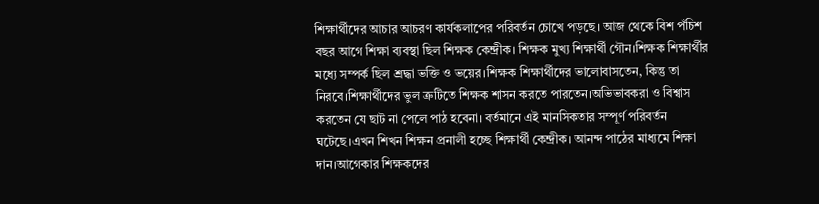শিক্ষার্থীদের আচার আচরণ কার্যকলাপের পরিবর্তন চোখে পড়ছে। আজ থেকে বিশ পঁচিশ বছর আগে শিক্ষা ব‍্যবস্থা ছিল শিক্ষক কেন্দ্রীক। শিক্ষক মুখ‍্য শিক্ষার্থী গৌন।শিক্ষক শিক্ষার্থীর মধ্যে সম্পর্ক ছিল শ্রদ্ধা ভক্তি ও ভয়ের।শিক্ষক শিক্ষার্থীদের ভালোবাসতেন, কিন্তু তা নিরবে।শিক্ষার্থীদের ভুল ত্রুটিতে শিক্ষক শাসন করতে পারতেন।অভিভাবকরা ও বিশ্বাস করতেন যে ছাট না পেলে পাঠ হবেনা। বর্তমানে এই মানসিকতার সম্পূর্ণ পরিবর্তন ঘটেছে।এখন শিখন শিক্ষন প্রনালী হচ্ছে শিক্ষার্থী কেন্দ্রীক। আনন্দ পাঠের মাধ্যমে শিক্ষা দান।আগেকার শিক্ষকদের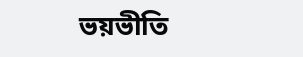ভয়ভীতি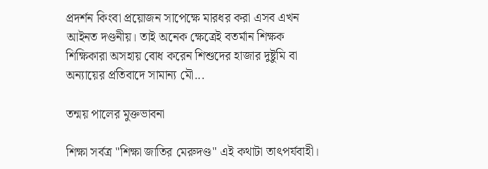প্রদর্শন কিংবা প্রয়োজন সাপেক্ষে মারধর করা এসব এখন আইনত দণ্ডনীয়। তাই অনেক ক্ষেত্রেই বতর্মান শিক্ষক শিক্ষিকারা অসহায় বোধ করেন শিশুদের হাজার দুষ্টুমি বা অন‍্যায়ের প্রতিবাদে সামান্য মৌ...

তন্ময় পালের মুক্তভাবনা

শিক্ষা সর্বত্র "শিক্ষা জাতির মেরুদণ্ড" এই কথাটা তাৎপর্যবাহী।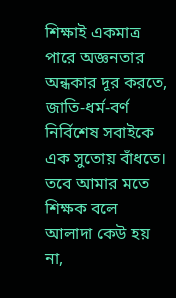শিক্ষাই একমাত্র পারে অজ্ঞনতার অন্ধকার দূর করতে, জাতি-ধর্ম-বর্ণ নির্বিশেষ সবাইকে এক সুতোয় বাঁধতে। তবে আমার মতে শিক্ষক বলে আলাদা কেউ হয় না,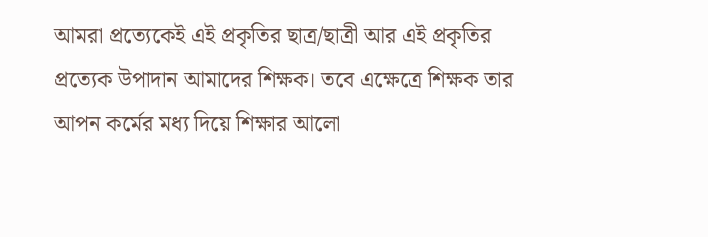আমরা প্রত্যেকেই এই প্রকৃতির ছাত্র/ছাত্রী আর এই প্রকৃতির প্রত্যেক উপাদান আমাদের শিক্ষক। তবে এক্ষেত্রে শিক্ষক তার আপন কর্মের মধ্য দিয়ে শিক্ষার আলো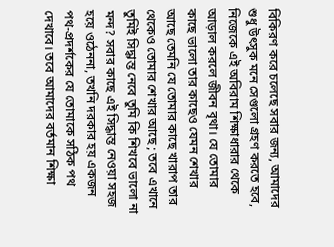বিকিরণ করে চলেছে সবার জন্য, আমাদের শুধু উৎসুক মনে সেগুলো গ্রহণ করতে হবে, নিজেকে এই অবিরাম শিক্ষাধারার থেকে আড়াল করলে জীবন বৃথা। যে তোমার কাছে ভালো তার কাছেও যেমন শেখার আছে তেমনি যে তোমার কাছে খারাপ তার থেকেও তোমার শেখার আছে ; তবে এখানে তুমিই সিদ্ধান্ত নেবে তুমি কি শিখবে ভালো না মন্দ? সবার কাছে এই সিদ্ধান্ত নেওয়া সহজ হয়ে ওঠেননা, তখনি দরকার হয় একজন পথ-প্রদর্শকের যে তোমাকে সঠিক পথ দেখাবে। তবে আমাদের বর্তমান শিক্ষা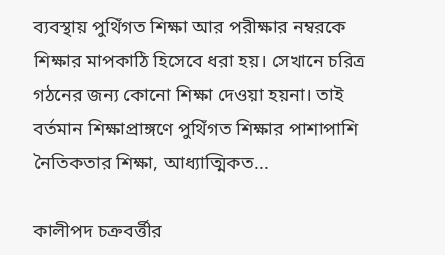ব্যবস্থায় পুথিঁগত শিক্ষা আর পরীক্ষার নম্বরকে শিক্ষার মাপকাঠি হিসেবে ধরা হয়। সেখানে চরিত্র গঠনের জন্য কোনো শিক্ষা দেওয়া হয়না। তাই বর্তমান শিক্ষাপ্রাঙ্গণে পুথিঁগত শিক্ষার পাশাপাশি নৈতিকতার শিক্ষা, আধ্যাত্মিকত...

কালীপদ চক্রবর্ত্তীর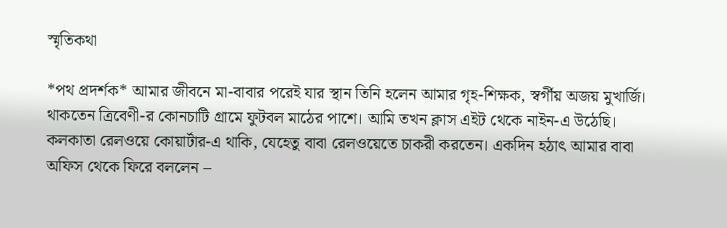স্মৃতিকথা

*পথ প্রদর্শক* আমার জীবনে মা-বাবার পরেই যার স্থান তিনি হলেন আমার গৃহ-শিক্ষক, স্বর্গীয় অজয় মুখার্জি। থাকতেন ত্রিবেণী-র কোনচাটি গ্রামে ফুটবল মাঠের পাশে। আমি তখন ক্লাস এইট থেকে নাইন-এ উঠেছি। কলকাতা রেলওয়ে কোয়ার্টার-এ থাকি, যেহেতু বাবা রেলওয়েতে চাকরী করতেন। একদিন হঠাৎ আমার বাবা অফিস থেকে ফিরে বললেন –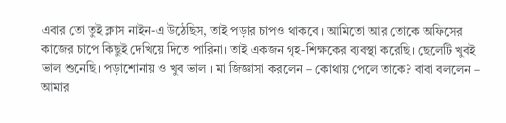এবার তো তুই ক্লাস নাইন-এ উঠেছিস, তাই পড়ার চাপও থাকবে । আমিতো আর তোকে অফিসের কাজের চাপে কিছুই দেখিয়ে দিতে পারিনা। তাই একজন গৃহ-শিক্ষকের ব্যবস্থা করেছি। ছেলেটি খুবই ভাল শুনেছি। পড়াশোনায় ও খুব ভাল । মা জিজ্ঞাসা করলেন – কোথায় পেলে তাকে? বাবা বললেন – আমার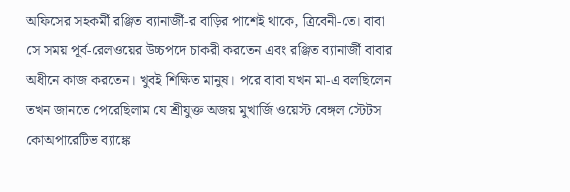অফিসের সহকর্মী রঞ্জিত ব্যানার্জী-র বাড়ির পাশেই থাকে, ত্রিবেনী-তে। বাবা সে সময় পূর্ব-রেলওয়ের উচ্চপদে চাকরী করতেন এবং রঞ্জিত ব্যানার্জী বাবার অধীনে কাজ করতেন। খুবই শিক্ষিত মানুষ। পরে বাবা যখন মা-এ বলছিলেন তখন জানতে পেরেছিলাম যে শ্রীযুক্ত অজয় মুখার্জি ওয়েস্ট বেঙ্গল স্টেটস কোঅপারেটিভ ব্যাঙ্কে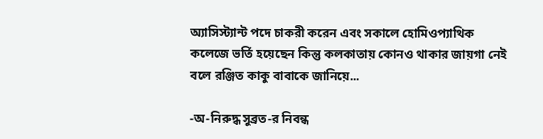অ্যাসিস্ট্যান্ট পদে চাকরী করেন এবং সকালে হোমিওপ্যাথিক কলেজে ভর্তি হয়েছেন কিন্তু কলকাতায় কোনও থাকার জায়গা নেই বলে রঞ্জিত কাকু বাবাকে জানিয়ে...

-অ-নিরুদ্ধ সুব্রত-র নিবন্ধ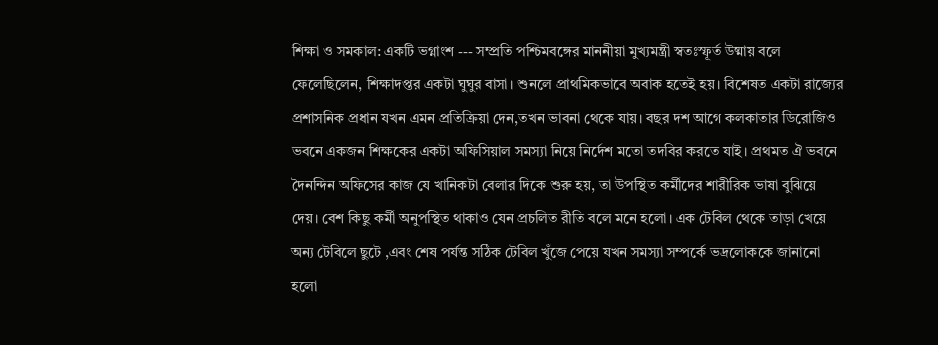শিক্ষা ও সমকাল: একটি ভগ্নাংশ --- সম্প্রতি পশ্চিমবঙ্গের মাননীয়া মুখ্যমন্ত্রী স্বতঃস্ফূর্ত উষ্মায় বলে ফেলেছিলেন, শিক্ষাদপ্তর একটা ঘুঘুর বাসা। শুনলে প্রাথমিকভাবে অবাক হতেই হয়। বিশেষত একটা রাজ্যের প্রশাসনিক প্রধান যখন এমন প্রতিক্রিয়া দেন,তখন ভাবনা থেকে যায়। বছর দশ আগে কলকাতার ডিরোজিও ভবনে একজন শিক্ষকের একটা অফিসিয়াল সমস্যা নিয়ে নির্দেশ মতো তদবির করতে যাই। প্রথমত ঐ ভবনে দৈনন্দিন অফিসের কাজ যে খানিকটা বেলার দিকে শুরু হয়, তা উপস্থিত কর্মীদের শারীরিক ভাষা বুঝিয়ে দেয়। বেশ কিছু কর্মী অনুপস্থিত থাকাও যেন প্রচলিত রীতি বলে মনে হলো। এক টেবিল থেকে তাড়া খেয়ে অন্য টেবিলে ছুটে ,এবং শেষ পর্যন্ত সঠিক টেবিল খুঁজে পেয়ে যখন সমস্যা সম্পর্কে ভদ্রলোককে জানানো হলো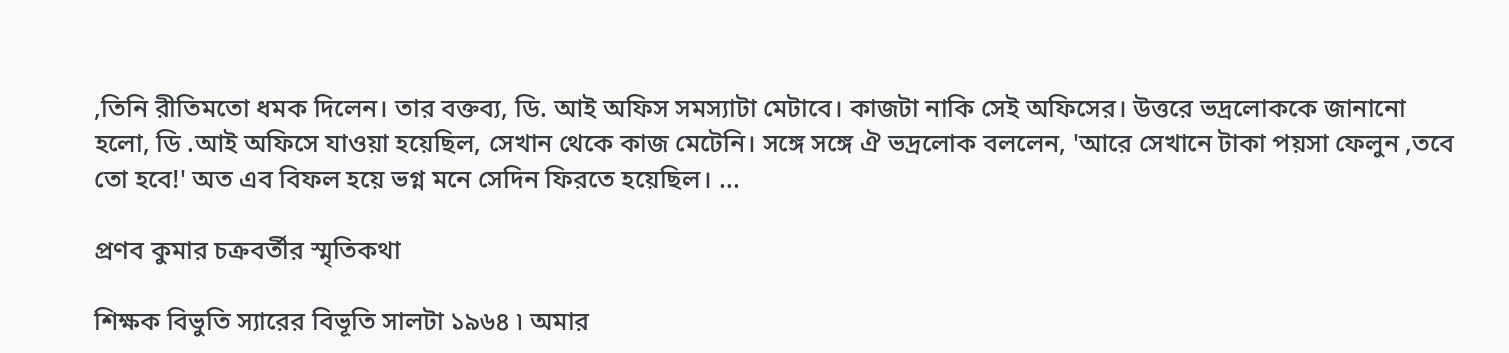,তিনি রীতিমতো ধমক দিলেন। তার বক্তব্য, ডি. আই অফিস সমস্যাটা মেটাবে। কাজটা নাকি সেই অফিসের। উত্তরে ভদ্রলোককে জানানো হলো, ডি .আই অফিসে যাওয়া হয়েছিল, সেখান থেকে কাজ মেটেনি। সঙ্গে সঙ্গে ঐ ভদ্রলোক বললেন, 'আরে সেখানে টাকা পয়সা ফেলুন ,তবে তো হবে!' অত এব বিফল হয়ে ভগ্ন মনে সেদিন ফিরতে হয়েছিল। ...

প্রণব কুমার চক্রবর্তীর স্মৃতিকথা

শিক্ষক বিভুতি স্যারের বিভূতি সালটা ১৯৬৪ ৷ অমার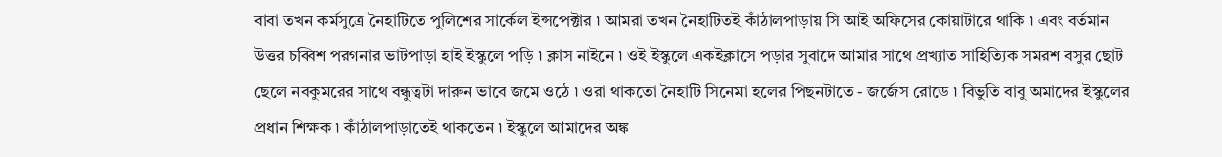বাবা তখন কর্মসুত্রে নৈহাটিতে পুলিশের সার্কেল ইন্সপেক্টার ৷ আমরা তখন নৈহাটিতই কাঁঠালপাড়ায় সি আই অফিসের কোয়াটারে থাকি ৷ এবং বর্তমান উত্তর চব্বিশ পরগনার ভাটপাড়া হাই ইস্কুলে পড়ি ৷ ক্লাস নাইনে ৷ ওই ইস্কুলে একইক্লাসে পড়ার সুবাদে আমার সাথে প্রখ্যাত সাহিত্যিক সমরশ বসুর ছোট ছেলে নবকুমরের সাথে বন্ধুত্বটা দারুন ভাবে জমে ওঠে ৷ ওরা থাকতো নৈহাটি সিনেমা হলের পিছনটাতে - জর্জেস রোডে ৷ বিভুতি বাবু অমাদের ইস্কুলের প্রধান শিক্ষক ৷ কাঁঠালপাড়াতেই থাকতেন ৷ ইস্কুলে আমাদের অঙ্ক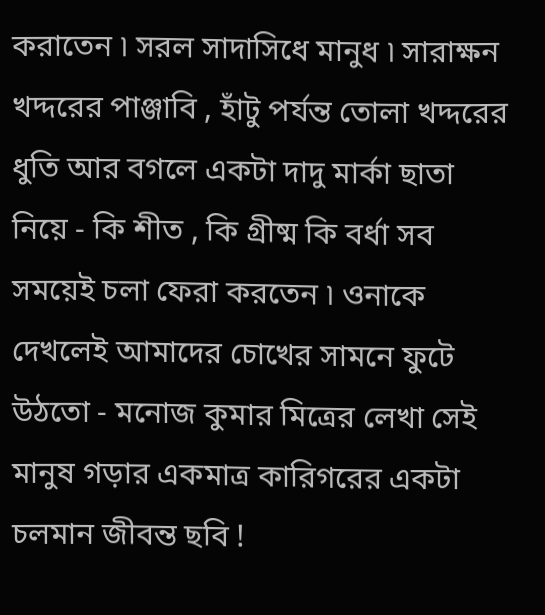করাতেন ৷ সরল সাদাসিধে মানুধ ৷ সারাক্ষন খদ্দরের পাঞ্জাবি , হাঁটু পর্যন্ত তোলা খদ্দরের ধুতি আর বগলে একটা দাদু মার্কা ছাতা নিয়ে - কি শীত , কি গ্রীষ্ম কি বর্ধা সব সময়েই চলা ফেরা করতেন ৷ ওনাকে দেখলেই আমাদের চোখের সামনে ফুটে উঠতো - মনোজ কুমার মিত্রের লেখা সেই মানুষ গড়ার একমাত্র কারিগরের একটা চলমান জীবন্ত ছবি !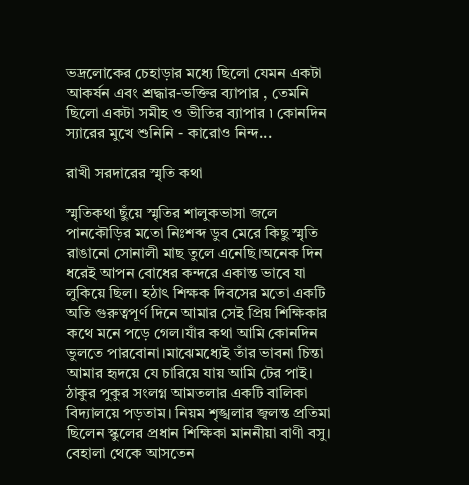ভদ্রলোকের চেহাড়ার মধ্যে ছিলো যেমন একটা আকর্ষন এবং শ্রদ্ধার-ভক্তির ব্যাপার , তেমনি ছিলো একটা সমীহ ও ভীতির ব্যাপার ৷ কোনদিন স্যারের মুখে শুনিনি - কারোও নিন্দ...

রাখী সরদারের স্মৃতি কথা

স্মৃতিকথা ছুঁয়ে স্মৃতির শালুকভাসা জলে পানকৌড়ির মতো নিঃশব্দ ডুব মেরে কিছু স্মৃতি রাঙানো সোনালী মাছ তুলে এনেছি।অনেক দিন ধরেই আপন বোধের কন্দরে একান্ত ভাবে যা লুকিয়ে ছিল। হঠাৎ শিক্ষক দিবসের মতো একটি অতি গুরুত্বপূর্ণ দিনে আমার সেই প্রিয় শিক্ষিকার কথে মনে পড়ে গেল।যাঁর কথা আমি কোনদিন ভুলতে পারবোনা।মাঝেমধ্যেই তাঁর ভাবনা চিন্তা আমার হৃদয়ে যে চারিয়ে যায় আমি টের পাই। ঠাকুর পুকুর সংলগ্ন আমতলার একটি বালিকা বিদ্যালয়ে পড়তাম। নিয়ম শৃঙ্খলার জ্বলন্ত প্রতিমা ছিলেন স্কুলের প্রধান শিক্ষিকা মাননীয়া বাণী বসু। বেহালা থেকে আসতেন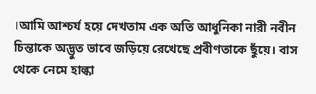।আমি আশ্চর্য হয়ে দেখতাম এক অতি আধুনিকা নারী নবীন চিন্তাকে অদ্ভুত ভাবে জড়িয়ে রেখেছে প্রবীণতাকে ছুঁয়ে। বাস থেকে নেমে হাল্কা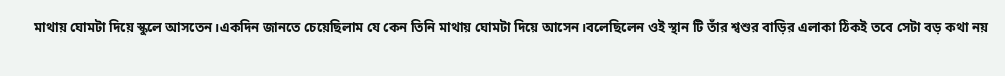মাথায় ঘোমটা দিয়ে স্কুলে আসতেন।একদিন জানতে চেয়েছিলাম যে কেন তিনি মাথায় ঘোমটা দিয়ে আসেন।বলেছিলেন ওই স্থান টি তাঁর শ্বশুর বাড়ির এলাকা ঠিকই তবে সেটা বড় কথা নয়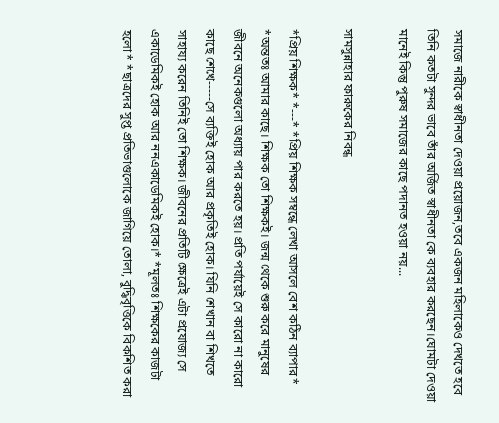সমাজে নারীকে স্বাধীনতা দেওয়া প্রয়োজন,তবে একজন মহিলাকেও দেখতে হবে তিনি কতটা সুন্দর ভাবে তাঁর অর্জিত স্বাধীনতা কে ব্যবহার করছেন।ঘোমটা দেওয়া মানেই কিন্তু পুরুষ সমাজের কাছে পদানত হ‌ওয়া নয়...

সামসুন্নাহার ফারুকের নিবন্ধ

*প্রিয় শিক্ষক* *---* *প্রিয় শিক্ষক সম্বন্ধে লেখা আসলে বেশ কঠিন ব্যাপার* *অন্ততঃ আমার কাছে। শিক্ষক তো শিক্ষকই। জন্ম থেকে শুরু করে মানুষের জীবনে অনেকগুলো অধ্যায় পার করতে হয়। প্রতি পর্যায়েই সে কারো না কারো কাছে শেখে-----সে ব্যক্তিই হোক আর প্রকৃতিই হোক। যিনি শেখান বা শিখতে সাহায্য করেন তিনিই তো শিক্ষক। জীবনের প্রতিটি ক্ষেত্রেই এটা প্রযোজ্য সে একাডেমিকই হোক আর ননএকাডেমিকই হোক।* *মূলতঃ শিক্ষকের কাজটা হলো* *ছাত্রদের সুপ্ত প্রতিভাগুলোকে জাগিয়ে তোলা, বুদ্ধিবৃত্তিকে বিকশিত করা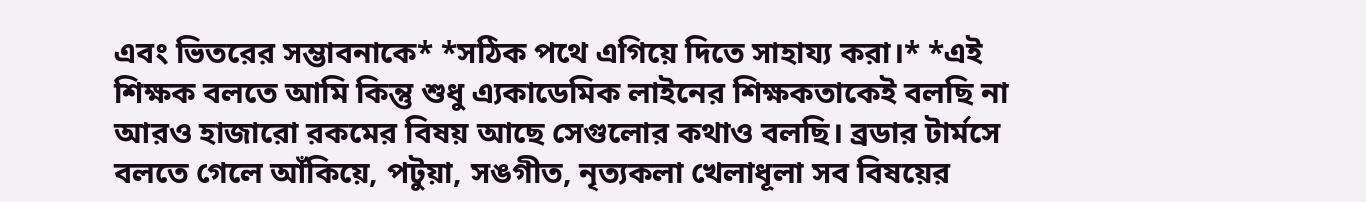এবং ভিতরের সম্ভাবনাকে* *সঠিক পথে এগিয়ে দিতে সাহায্য করা।* *এই শিক্ষক বলতে আমি কিন্তু শুধু এ্যকাডেমিক লাইনের শিক্ষকতাকেই বলছি না আরও হাজারো রকমের বিষয় আছে সেগুলোর কথাও বলছি। ব্রডার টার্মসে বলতে গেলে আঁকিয়ে, পটুয়া, সঙগীত, নৃত্যকলা খেলাধূলা সব বিষয়ের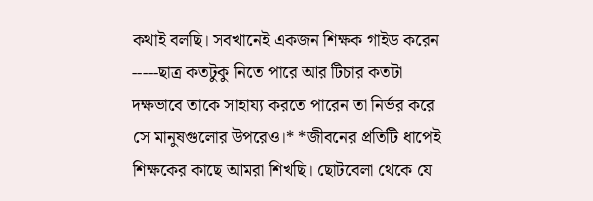কথাই বলছি। সবখানেই একজন শিক্ষক গাইড করেন -----ছাত্র কতটুকু নিতে পারে আর টিচার কতটা দক্ষভাবে তাকে সাহায্য করতে পারেন তা নির্ভর করে সে মানুষগুলোর উপরেও।* *জীবনের প্রতিটি ধাপেই শিক্ষকের কাছে আমরা শিখছি। ছোটবেলা থেকে যে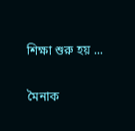শিক্ষা শুরু হয় ...

মৈনাক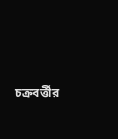চক্রবর্ত্তীর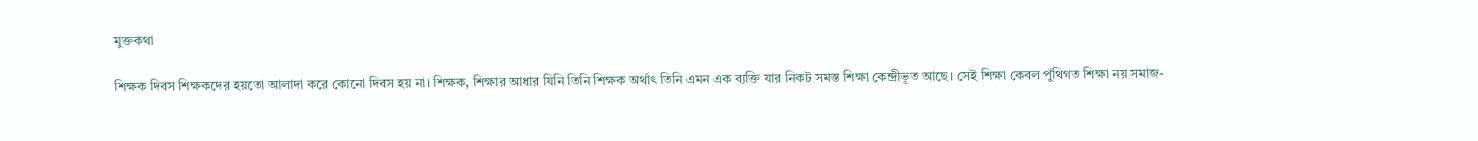মুক্তকথা

শিক্ষক দিবস শিক্ষকদের হয়তো আলাদা করে কোনো দিবস হয় না। শিক্ষক, শিক্ষার আধার যিনি তিনি শিক্ষক অর্থাৎ তিনি এমন এক ব্যক্তি যার নিকট সমস্ত শিক্ষা কেন্দ্রীভূত আছে। সেই শিক্ষা কেবল পুঁথিগত শিক্ষা নয় সমাজ-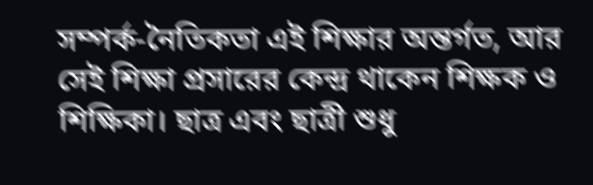সম্পর্ক-নৈতিকতা এই শিক্ষার অন্তর্গত, আর সেই শিক্ষা প্রসারের কেন্দ্র থাকেন শিক্ষক ও শিক্ষিকা। ছাত্র এবং ছাত্রী শুধু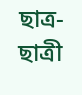ছাত্র-ছাত্রী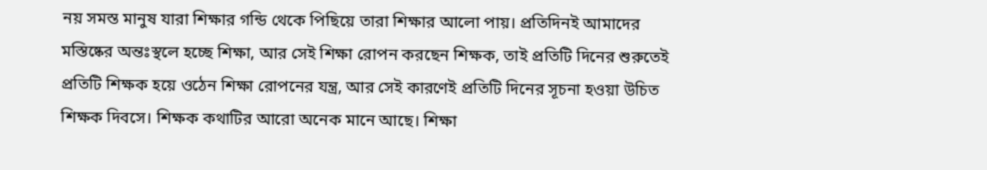নয় সমস্ত মানুষ যারা শিক্ষার গন্ডি থেকে পিছিয়ে তারা শিক্ষার আলো পায়। প্রতিদিনই আমাদের মস্তিষ্কের অন্তঃস্থলে হচ্ছে শিক্ষা, আর সেই শিক্ষা রোপন করছেন শিক্ষক, তাই প্রতিটি দিনের শুরুতেই প্রতিটি শিক্ষক হয়ে ওঠেন শিক্ষা রোপনের যন্ত্র, আর সেই কারণেই প্রতিটি দিনের সূচনা হওয়া উচিত শিক্ষক দিবসে। শিক্ষক কথাটির আরো অনেক মানে আছে। শিক্ষা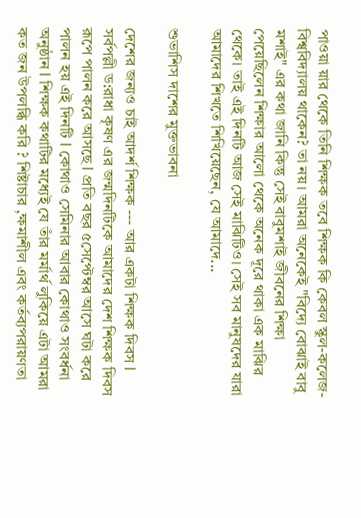পাওয়া য়ার থেকে তিনি শিক্ষক তবে শিক্ষক কি কেবল স্কুল-কলেজ-বিশ্ববিদ্যালয় থাকেন? তা নয়। আমরা অনেকেই "বিদ্যে বোঝাই বাবু মশাই" এর কথা জানি কিন্তু সেই বাবুমশাই জীবনের শিক্ষা পেয়েছিলেন শিক্ষার আলো থেকে অনেক দূরে থাকা এক মাঝির থেকে। তাই এই দিনটি আজ সেই মাঝিটিও। সেই সব মানুষদের যারা আমাদের শিখতে শিখিয়েছেন, যে আমাদে...

শুভাশিস দাশের মুক্তভাবনা

দেশের জন্যও চাই আদর্শ শিক্ষক --- আর একটা শিক্ষক দিবস l সর্বপল্লী ড:রাধা কৃষণ এর জন্মদিনটিকে আমাদের দেশ শিক্ষক দিবস রূপে পালন করে আসছে l প্রতি বছর ৫সেপ্টেম্বর আসে ঘটা করে পালন হয় এই দিনটি l কোথাও সেমিনার আবার কোথাও সংবর্ধনা অনুষ্ঠান l শিক্ষক কথাটির মধ্যেই যে তাঁর মর্মার্থ লুকিয়ে এটা আমরা কত জন উপলব্ধি করি ? শিষ্টাচার ,ক্ষমাশীল এবং কর্তব্যপরায়ণতা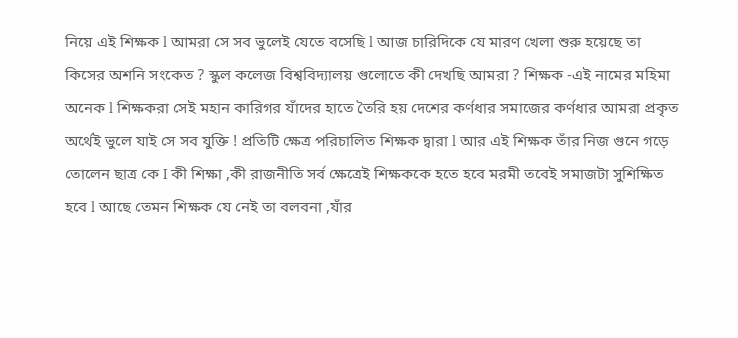নিয়ে এই শিক্ষক l আমরা সে সব ভুলেই যেতে বসেছি l আজ চারিদিকে যে মারণ খেলা শুরু হয়েছে তা কিসের অশনি সংকেত ? স্কুল কলেজ বিশ্ববিদ্যালয় গুলোতে কী দেখছি আমরা ? শিক্ষক -এই নামের মহিমা অনেক l শিক্ষকরা সেই মহান কারিগর যাঁদের হাতে তৈরি হয় দেশের কর্ণধার সমাজের কর্ণধার আমরা প্রকৃত অর্থেই ভুলে যাই সে সব যুক্তি ! প্রতিটি ক্ষেত্র পরিচালিত শিক্ষক দ্বারা l আর এই শিক্ষক তাঁর নিজ গুনে গড়ে তোলেন ছাত্র কে I কী শিক্ষা ,কী রাজনীতি সর্ব ক্ষেত্রেই শিক্ষককে হতে হবে মরমী তবেই সমাজটা সুশিক্ষিত হবে l আছে তেমন শিক্ষক যে নেই তা বলবনা ,যাঁর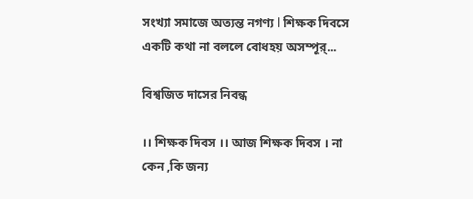সংখ্যা সমাজে অত্যন্ত নগণ্য l শিক্ষক দিবসে একটি কথা না বললে বোধহয় অসম্পূর্...

বিশ্বজিত দাসের নিবন্ধ

।। শিক্ষক দিবস ।। আজ শিক্ষক দিবস । না কেন ,কি জন্য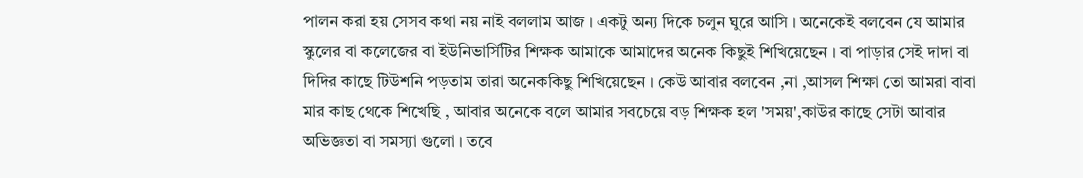পালন করা হয় সেসব কথা নয় নাই বললাম আজ । একটু অন্য দিকে চলুন ঘুরে আসি । অনেকেই বলবেন যে আমার স্কুলের বা কলেজের বা ইউনিভার্সিটির শিক্ষক আমাকে আমাদের অনেক কিছুই শিখিয়েছেন । বা পাড়ার সেই দাদা বা দিদির কাছে টিউশনি পড়তাম তারা অনেককিছু শিখিয়েছেন । কেউ আবার বলবেন ,না ,আসল শিক্ষা তো আমরা বাবা মার কাছ থেকে শিখেছি , আবার অনেকে বলে আমার সবচেয়ে বড় শিক্ষক হল 'সময়',কাউর কাছে সেটা আবার অভিজ্ঞতা বা সমস্যা গুলো । তবে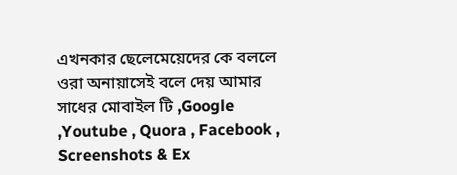এখনকার ছেলেমেয়েদের কে বললে ওরা অনায়াসেই বলে দেয় আমার সাধের মোবাইল টি ,Google ,Youtube , Quora , Facebook , Screenshots & Ex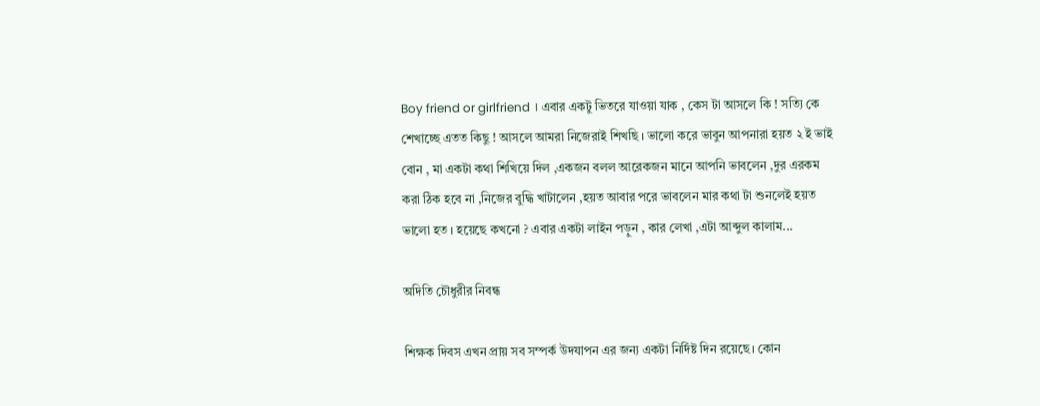Boy friend or girlfriend । এবার একটু ভিতরে যাওয়া যাক , কেস টা আসলে কি ! সত্যি কে শেখাচ্ছে এতত কিছু ! আসলে আমরা নিজেরাই শিখছি । ভালো করে ভাবুন আপনারা হয়ত ২ ই ভাই বোন , মা একটা কথা শিখিয়ে দিল ,একজন বলল আরেকজন মানে আপনি ভাবলেন ,দুর এরকম করা ঠিক হবে না ,নিজের বুদ্ধি খাটালেন ,হয়ত আবার পরে ভাবলেন মার কথা টা শুনলেই হয়ত ভালো হত । হয়েছে কখনো ? এবার একটা লাইন পড়ুন , কার লেখা ,এটা আব্দুল কালাম...

অদিতি চৌধুরীর নিবন্ধ

শিক্ষক দিবস এখন প্রায় সব সম্পর্ক উদযাপন এর জন্য একটা নির্দিষ্ট দিন রয়েছে। কোন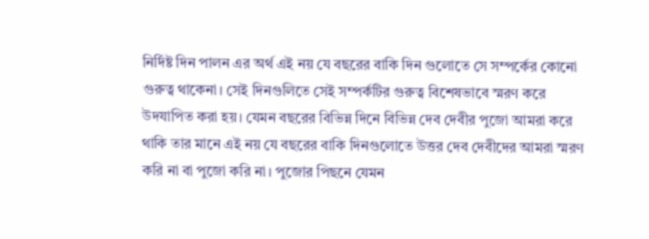নির্দিষ্ট দিন পালন এর অর্থ এই নয় যে বছরের বাকি দিন গুলোতে সে সম্পর্কের কোনো গুরুত্ব থাকেনা। সেই দিনগুলিতে সেই সম্পর্কটির গুরুত্ব বিশেষভাবে স্মরণ করে উদযাপিত করা হয়। যেমন বছরের বিভিন্ন দিনে বিভিন্ন দেব দেবীর পুজো আমরা করে থাকি তার মানে এই নয় যে বছরের বাকি দিনগুলোতে উত্তর দেব দেবীদের আমরা স্মরণ করি না বা পুজো করি না। পুজোর পিছনে যেমন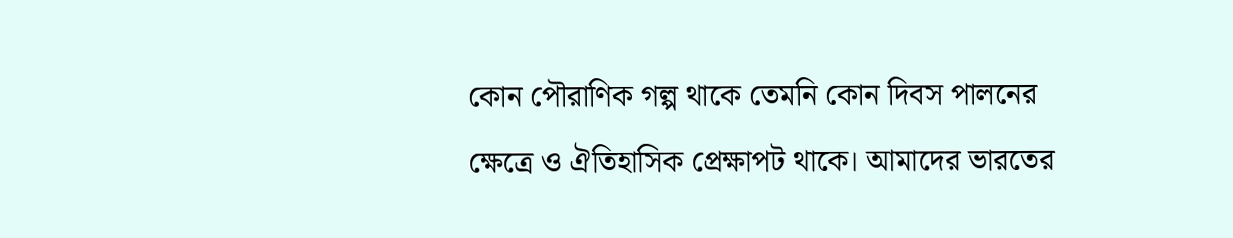কোন পৌরাণিক গল্প থাকে তেমনি কোন দিবস পালনের ক্ষেত্রে ও ঐতিহাসিক প্রেক্ষাপট থাকে। আমাদের ভারতের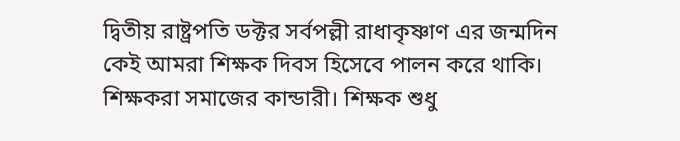দ্বিতীয় রাষ্ট্রপতি ডক্টর সর্বপল্লী রাধাকৃষ্ণাণ এর জন্মদিন কেই আমরা শিক্ষক দিবস হিসেবে পালন করে থাকি। শিক্ষকরা সমাজের কান্ডারী। শিক্ষক শুধু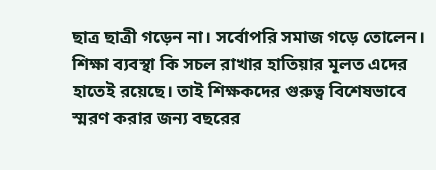ছাত্র ছাত্রী গড়েন না। সর্বোপরি সমাজ গড়ে তোলেন। শিক্ষা ব্যবস্থা কি সচল রাখার হাতিয়ার মূলত এদের হাতেই রয়েছে। তাই শিক্ষকদের গুরুত্ব বিশেষভাবে স্মরণ করার জন্য বছরের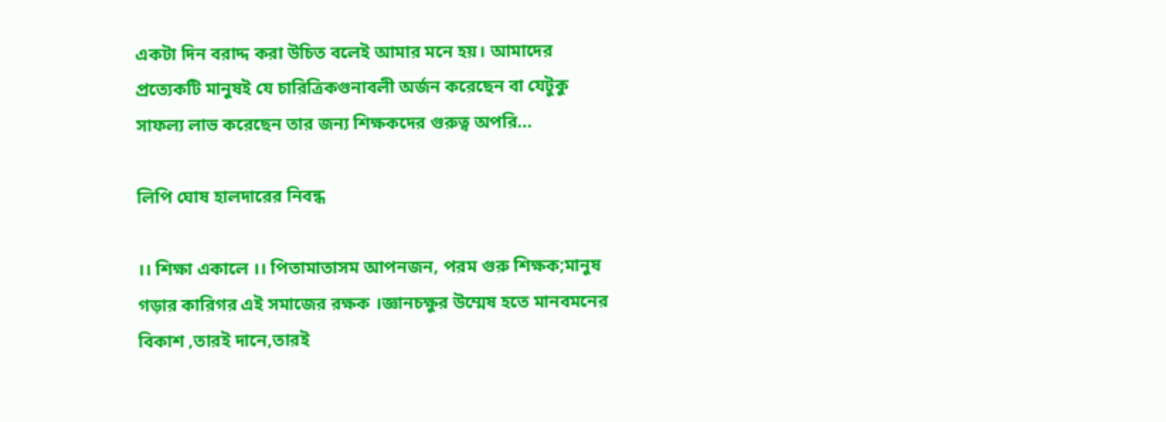একটা দিন বরাদ্দ করা উচিত বলেই আমার মনে হয়। আমাদের প্রত্যেকটি মানুষই যে চারিত্রিকগুনাবলী অর্জন করেছেন বা যেটুকু সাফল্য লাভ করেছেন তার জন্য শিক্ষকদের গুরুত্ব অপরি...

লিপি ঘোষ হালদারের নিবন্ধ

।। শিক্ষা একালে ।। পিতামাতাসম আপনজন, পরম গুরু শিক্ষক;মানুষ গড়ার কারিগর এই সমাজের রক্ষক ।জ্ঞানচক্ষুর উম্মেষ হতে মানবমনের বিকাশ ,তারই দানে,তারই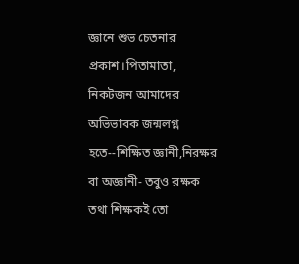জ্ঞানে শুভ চেতনার প্রকাশ।পিতামাতা, নিকটজন আমাদের অভিভাবক জন্মলগ্ন হতে--শিক্ষিত জ্ঞানী,নিরক্ষর বা অজ্ঞানী- তবুও রক্ষক তথা শিক্ষকই তো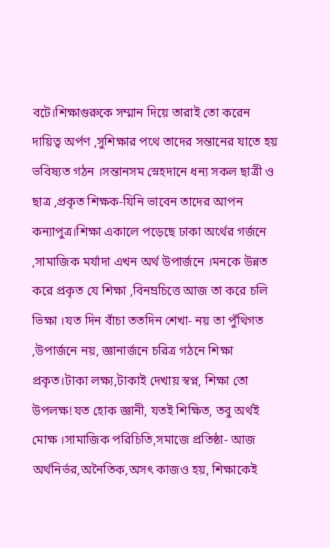বটে।শিক্ষাগুরুকে সম্মান দিয়ে তারাই তো করেন দায়িত্ব অর্পণ ,সুশিক্ষার পথে তাদের সন্তানের যাতে হয় ভবিষ্যত গঠন ।সন্তানসম স্নেহদানে ধন্য সকল ছাত্রী ও ছাত্র ,প্রকৃত শিক্ষক-যিনি ভাবেন তাদের আপন কন্যাপুত্র।শিক্ষা একালে পড়েছে ঢাকা অর্থের গর্জনে ,সামাজিক মর্যাদা এখন অর্থ উপার্জনে ।মনকে উন্নত করে প্রকৃত যে শিক্ষা ,বিনম্রচিত্তে আজ তা করে চলি ভিক্ষা ।যত দিন বাঁচা ততদিন শেখা- নয় তা পুঁথিগত ,উপার্জনে নয়, জ্ঞানার্জনে চরিত্র গঠনে শিক্ষা প্রকৃত।টাকা লক্ষ্য,টাকাই দেখায় স্বপ্ন, শিক্ষা তো উপলক্ষ!যত হোক জ্ঞানী, যতই শিক্ষিত, তবু অর্থই মোক্ষ ।সামাজিক পরিচিতি,সমাজে প্রতিষ্ঠা- আজ অর্থনির্ভর,অনৈতিক,অসৎ কাজও হয়, শিক্ষাকেই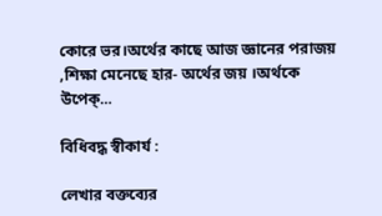কোরে ভর।অর্থের কাছে আজ জ্ঞানের পরাজয় ,শিক্ষা মেনেছে হার- অর্থের জয় ।অর্থকে উপেক্...

বিধিবদ্ধ স্বীকার্য :

লেখার বক্তব্যের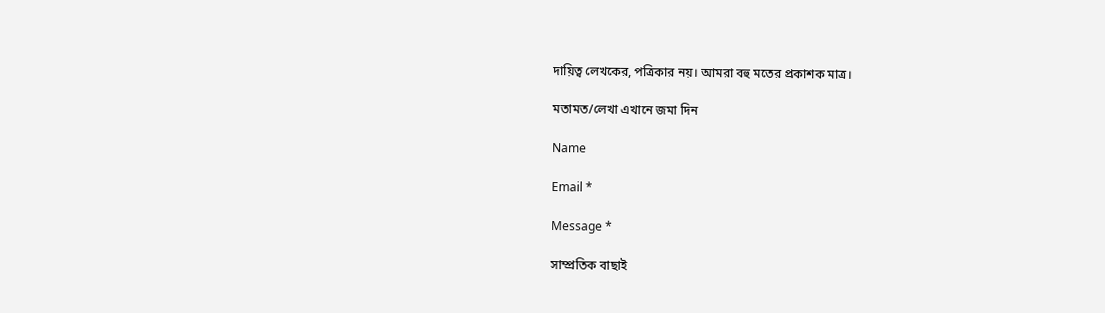দায়িত্ব লেখকের, পত্রিকার নয়। আমরা বহু মতের প্রকাশক মাত্র।

মতামত/লেখা এখানে জমা দিন

Name

Email *

Message *

সাম্প্রতিক বাছাই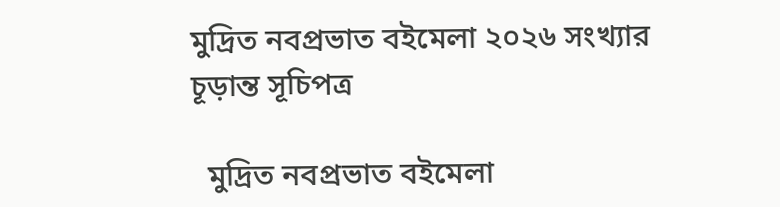মুদ্রিত নবপ্রভাত বইমেলা ২০২৬ সংখ্যার চূড়ান্ত সূচিপত্র

  মুদ্রিত নবপ্রভাত বইমেলা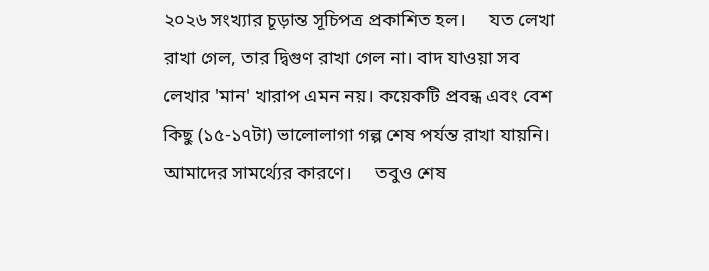২০২৬ সংখ্যার চূড়ান্ত সূচিপত্র প্রকাশিত হল।     যত লেখা রাখা গেল, তার দ্বিগুণ রাখা গেল না। বাদ যাওয়া সব লেখার 'মান' খারাপ এমন নয়। কয়েকটি প্রবন্ধ এবং বেশ কিছু (১৫-১৭টা) ভালোলাগা গল্প শেষ পর্যন্ত রাখা যায়নি। আমাদের সামর্থ্যের কারণে।     তবুও শেষ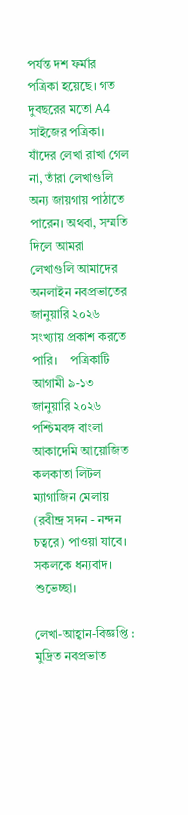পর্যন্ত দশ ফর্মার পত্রিকা হয়েছে। গত দুবছরের মতো A4 সাইজের পত্রিকা।    যাঁদের লেখা রাখা গেল না, তাঁরা লেখাগুলি অন্য জায়গায় পাঠাতে পারেন। অথবা, সম্মতি দিলে আমরা লেখাগুলি আমাদের অনলাইন নবপ্রভাতের জানুয়ারি ২০২৬ সংখ্যায় প্রকাশ করতে পারি।    পত্রিকাটি আগামী ৯-১৩ জানুয়ারি ২০২৬ পশ্চিমবঙ্গ বাংলা আকাদেমি আয়োজিত কলকাতা লিটল ম্যাগাজিন মেলায় (রবীন্দ্র সদন - নন্দন চত্বরে) পাওয়া যাবে।     সকলকে ধন্যবাদ। শুভেচ্ছা।

লেখা-আহ্বান-বিজ্ঞপ্তি : মুদ্রিত নবপ্রভাত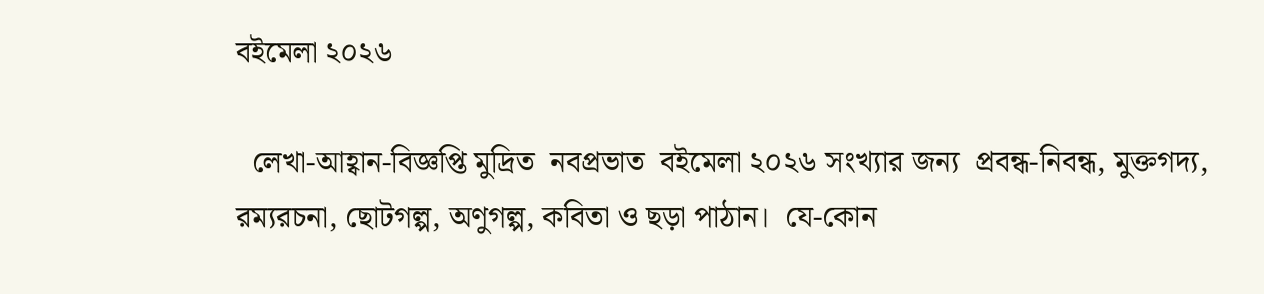বইমেলা ২০২৬

  লেখা-আহ্বান-বিজ্ঞপ্তি মুদ্রিত  নবপ্রভাত  বইমেলা ২০২৬ সংখ্যার জন্য  প্রবন্ধ-নিবন্ধ, মুক্তগদ্য, রম্যরচনা, ছোটগল্প, অণুগল্প, কবিতা ও ছড়া পাঠান।  যে-কোন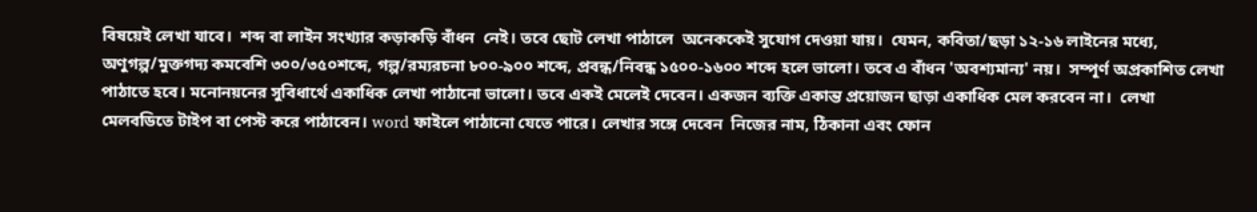বিষয়েই লেখা যাবে।  শব্দ বা লাইন সংখ্যার কড়াকড়ি বাঁধন  নেই। তবে ছোট লেখা পাঠালে  অনেককেই সুযোগ দেওয়া যায়।  যেমন, কবিতা/ছড়া ১২-১৬ লাইনের মধ্যে, অণুগল্প/মুক্তগদ্য কমবেশি ৩০০/৩৫০শব্দে, গল্প/রম্যরচনা ৮০০-৯০০ শব্দে, প্রবন্ধ/নিবন্ধ ১৫০০-১৬০০ শব্দে হলে ভালো। তবে এ বাঁধন 'অবশ্যমান্য' নয়।  সম্পূর্ণ অপ্রকাশিত লেখা পাঠাতে হবে। মনোনয়নের সুবিধার্থে একাধিক লেখা পাঠানো ভালো। তবে একই মেলেই দেবেন। একজন ব্যক্তি একান্ত প্রয়োজন ছাড়া একাধিক মেল করবেন না।  লেখা  মেলবডিতে টাইপ বা পেস্ট করে পাঠাবেন। word ফাইলে পাঠানো যেতে পারে। লেখার সঙ্গে দেবেন  নিজের নাম, ঠিকানা এবং ফোন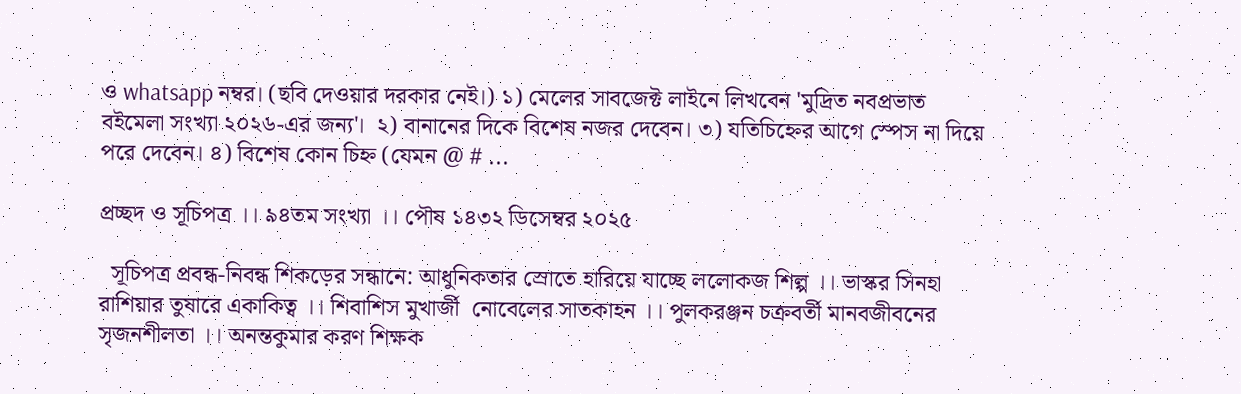ও whatsapp নম্বর। (ছবি দেওয়ার দরকার নেই।) ১) মেলের সাবজেক্ট লাইনে লিখবেন 'মুদ্রিত নবপ্রভাত বইমেলা সংখ্যা ২০২৬-এর জন্য'।  ২) বানানের দিকে বিশেষ নজর দেবেন। ৩) যতিচিহ্নের আগে স্পেস না দিয়ে পরে দেবেন। ৪) বিশেষ কোন চিহ্ন (যেমন @ # ...

প্রচ্ছদ ও সূচিপত্র ।। ৯৪তম সংখ্যা ।। পৌষ ১৪৩২ ডিসেম্বর ২০২৫

  সূচিপত্র প্রবন্ধ-নিবন্ধ শিকড়ের সন্ধানে: আধুনিকতার স্রোতে হারিয়ে যাচ্ছে ললোকজ শিল্প ।। ভাস্কর সিনহা রাশিয়ার তুষারে একাকিত্ব ।। শিবাশিস মুখার্জী  নোবেলের সাতকাহন ।। পুলকরঞ্জন চক্রবর্তী মানবজীবনের সৃজনশীলতা ।। অনন্তকুমার করণ শিক্ষক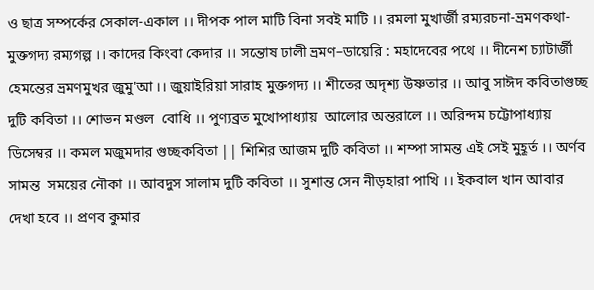ও ছাত্র সম্পর্কের সেকাল-একাল ।। দীপক পাল মাটি বিনা সবই মাটি ।। রমলা মুখার্জী রম্যরচনা-ভ্রমণকথা-মুক্তগদ্য রম্যগল্প ।। কাদের কিংবা কেদার ।। সন্তোষ ঢালী ভ্রমণ–ডায়েরি : মহাদেবের পথে ।। দীনেশ চ্যাটার্জী হেমন্তের ভ্রমণমুখর জুমু'আ ।। জুয়াইরিয়া সারাহ মুক্তগদ্য ।। শীতের অদৃশ্য উষ্ণতার ।। আবু সাঈদ কবিতাগুচ্ছ দুটি কবিতা ।। শোভন মণ্ডল  বোধি ।। পুণ্যব্রত মুখোপাধ্যায়  আলোর অন্তরালে ।। অরিন্দম চট্টোপাধ্যায়  ডিসেম্বর ।। কমল মজুমদার গুচ্ছকবিতা || শিশির আজম দুটি কবিতা ।। শম্পা সামন্ত এই সেই মুহূর্ত ।। অর্ণব সামন্ত  সময়ের নৌকা ।। আবদুস সালাম দুটি কবিতা ।। সুশান্ত সেন নীড়হারা পাখি ।। ইকবাল খান আবার দেখা হবে ।। প্রণব কুমার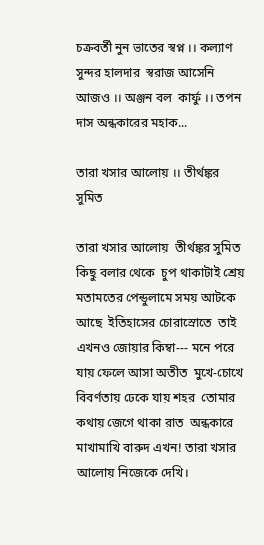চক্রবর্তী নুন ভাতের স্বপ্ন ।। কল্যাণ সুন্দর হালদার  স্বরাজ আসেনি আজও ।। অঞ্জন বল  কার্ফু ।। তপন দাস অন্ধকারের মহাক...

তারা খসার আলোয় ।। তীর্থঙ্কর সুমিত

তারা খসার আলোয়  তীর্থঙ্কর সুমিত  কিছু বলার থেকে  চুপ থাকাটাই শ্রেয় মতামতের পেন্ডুলামে সময় আটকে আছে  ইতিহাসের চোরাস্রোতে  তাই এখনও জোয়ার কিম্বা--- মনে পরে যায় ফেলে আসা অতীত  মুখে-চোখে  বিবর্ণতায় ঢেকে যায় শহর  তোমার কথায় জেগে থাকা রাত  অন্ধকারে মাখামাখি বারুদ এখন! তারা খসার আলোয় নিজেকে দেখি।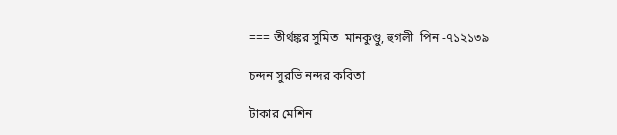=== তীর্থঙ্কর সুমিত  মানকুণ্ডু, হুগলী  পিন -৭১২১৩৯

চন্দন সুরভি নন্দর কবিতা

টাকার মেশিন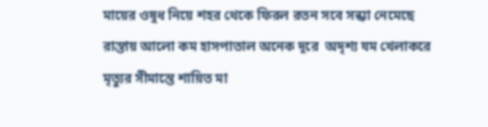মায়ের ওষুধ নিয়ে শহর থেকে ফিরল রতন সবে সন্ধ্যা নেমেছে  রাস্তায় আলো কম হাসপাতাল অনেক দূরে  অদৃশ্য যম খেলাকরে  মৃত্যুর সীমান্তে শায়িত মা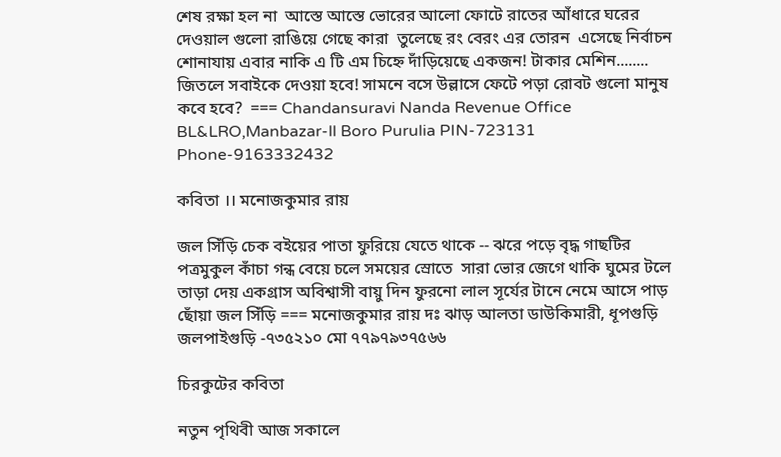শেষ রক্ষা হল না  আস্তে আস্তে ভোরের আলো ফোটে রাতের আঁধারে ঘরের দেওয়াল গুলো রাঙিয়ে গেছে কারা  তুলেছে রং বেরং এর তোরন  এসেছে নির্বাচন  শোনাযায় এবার নাকি এ টি এম চিহ্নে দাঁড়িয়েছে একজন! টাকার মেশিন........  জিতলে সবাইকে দেওয়া হবে! সামনে বসে উল্লাসে ফেটে পড়া রোবট গুলো মানুষ কবে হবে?  === Chandansuravi Nanda Revenue Office  BL&LRO,Manbazar-ll Boro Purulia PIN-723131 Phone-9163332432

কবিতা ।। মনোজকুমার রায়

জল সিঁড়ি চেক বইয়ের পাতা ফুরিয়ে যেতে থাকে -- ঝরে পড়ে বৃদ্ধ গাছটির পত্রমুকুল কাঁচা গন্ধ বেয়ে চলে সময়ের স্রোতে  সারা ভোর জেগে থাকি ঘুমের টলে তাড়া দেয় একগ্রাস অবিশ্বাসী বায়ু দিন ফুরনো লাল সূর্যের টানে নেমে আসে পাড় ছোঁয়া জল সিঁড়ি === মনোজকুমার রায় দঃ ঝাড় আলতা ডাউকিমারী, ধূপগুড়ি জলপাইগুড়ি -৭৩৫২১০ মো ৭৭৯৭৯৩৭৫৬৬

চিরকুটের কবিতা

নতুন পৃথিবী আজ সকালে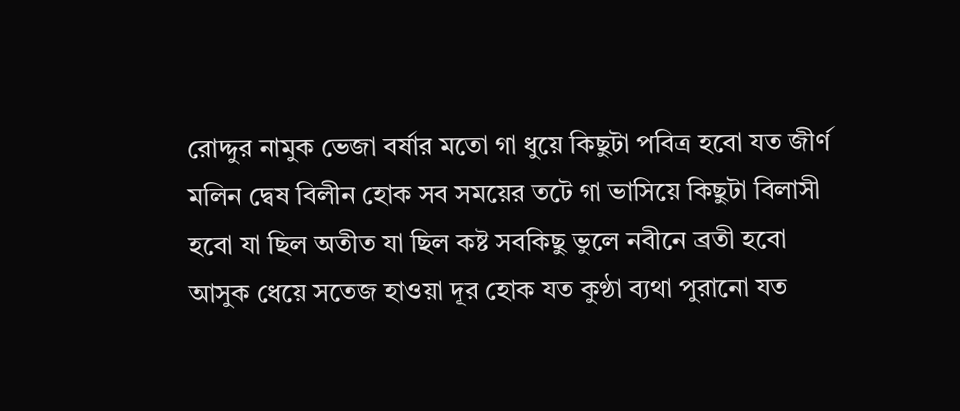রোদ্দুর নামুক ভেজা বর্ষার মতো গা ধুয়ে কিছুটা পবিত্র হবো যত জীর্ণ মলিন দ্বেষ বিলীন হোক সব সময়ের তটে গা ভাসিয়ে কিছুটা বিলাসী হবো যা ছিল অতীত যা ছিল কষ্ট সবকিছু ভুলে নবীনে ব্রতী হবো আসুক ধেয়ে সতেজ হাওয়া দূর হোক যত কুণ্ঠা ব্যথা পুরানো যত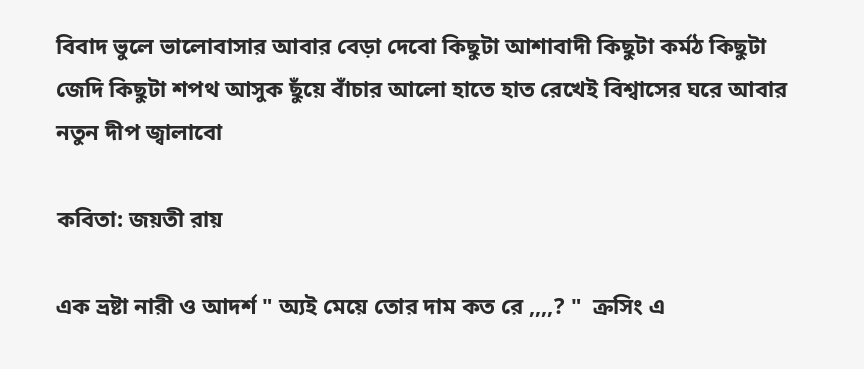বিবাদ ভুলে ভালোবাসার আবার বেড়া দেবো কিছুটা আশাবাদী কিছুটা কর্মঠ কিছুটা জেদি কিছুটা শপথ আসুক ছুঁয়ে বাঁচার আলো হাতে হাত রেখেই বিশ্বাসের ঘরে আবার নতুন দীপ জ্বালাবো

কবিতা: জয়তী রায়

এক ভ্রষ্টা নারী ও আদর্শ " অ্যই মেয়ে তোর দাম কত রে ,,,,? "  ক্রসিং এ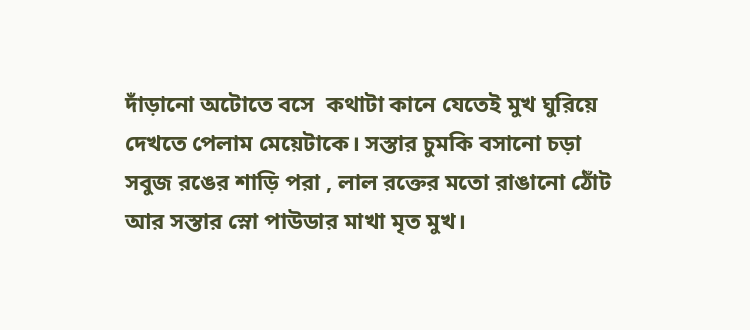দাঁড়ানো অটোতে বসে  কথাটা কানে যেতেই মুখ ঘুরিয়ে দেখতে পেলাম মেয়েটাকে। সস্তার চুমকি বসানো চড়া সবুজ রঙের শাড়ি পরা , লাল রক্তের মতো রাঙানো ঠোঁট আর সস্তার স্নো পাউডার মাখা মৃত মুখ।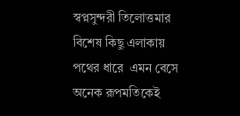স্বপ্নসুন্দরী তিলোত্তমার বিশেষ কিছু এলাকায় পথের ধারে  এমন বেসে অনেক রূপমতিকেই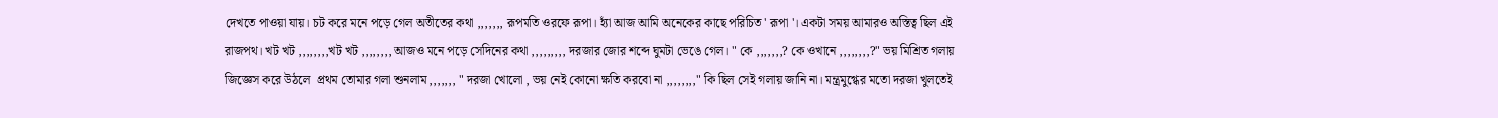দেখতে পাওয়া যায়। চট করে মনে পড়ে গেল অতীতের কথা ,,,,,,, রূপমতি ওরফে রূপা। হ্যাঁ আজ আমি অনেকের কাছে পরিচিত ' রূপা '। একটা সময় আমারও অস্তিত্ব ছিল এই রাজপথ। খট খট ,,,,,,,,খট খট ,,,,,,,, আজও মনে পড়ে সেদিনের কথা ,,,,,,,,, দরজার জোর শব্দে ঘুমটা ভেঙে গেল। " কে ,,,,,,,? কে ওখানে ,,,,,,,,?" ভয় মিশ্রিত গলায় জিজ্ঞেস করে উঠলে  প্রথম তোমার গলা শুনলাম ,,,,,,, " দরজা খোলো , ভয় নেই কোনো ক্ষতি করবো না ,,,,,,,," কি ছিল সেই গলায় জানি না। মন্ত্রমুগ্ধের মতো দরজা খুলতেই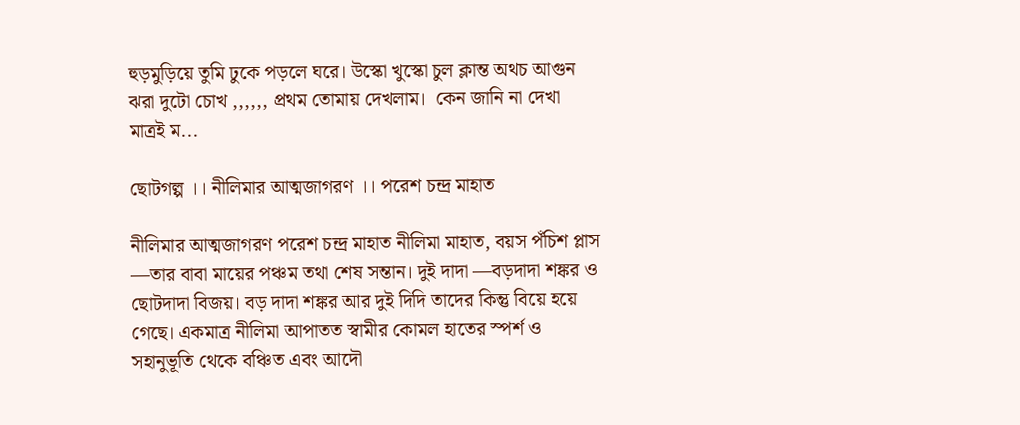হুড়মুড়িয়ে তুমি ঢুকে পড়লে ঘরে। উস্কো খুস্কো চুল ক্লান্ত অথচ আগুন ঝরা দুটো চোখ ,,,,,, প্রথম তোমায় দেখলাম।  কেন জানি না দেখা মাত্রই ম...

ছোটগল্প ।। নীলিমার আত্মজাগরণ ।। পরেশ চন্দ্র মাহাত

নীলিমার আত্মজাগরণ পরেশ চন্দ্র মাহাত নীলিমা মাহাত, বয়স পঁচিশ প্লাস —তার বাবা মায়ের পঞ্চম তথা শেষ সন্তান। দুই দাদা —বড়দাদা শঙ্কর ও ছোটদাদা বিজয়। বড় দাদা শঙ্কর আর দুই দিদি তাদের কিন্তু বিয়ে হয়ে গেছে। একমাত্র নীলিমা আপাতত স্বামীর কোমল হাতের স্পর্শ ও সহানুভূতি থেকে বঞ্চিত এবং আদৌ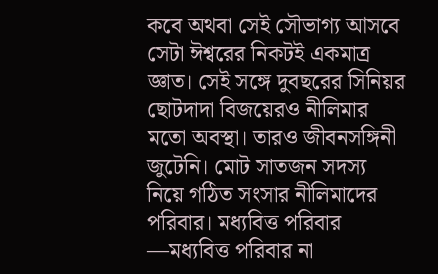কবে অথবা সেই সৌভাগ্য আসবে সেটা ঈশ্বরের নিকটই একমাত্র জ্ঞাত। সেই সঙ্গে দুবছরের সিনিয়র ছোটদাদা বিজয়েরও নীলিমার মতো অবস্থা। তারও জীবনসঙ্গিনী জুটেনি। মোট সাতজন সদস্য নিয়ে গঠিত সংসার নীলিমাদের পরিবার। মধ্যবিত্ত পরিবার —মধ্যবিত্ত পরিবার না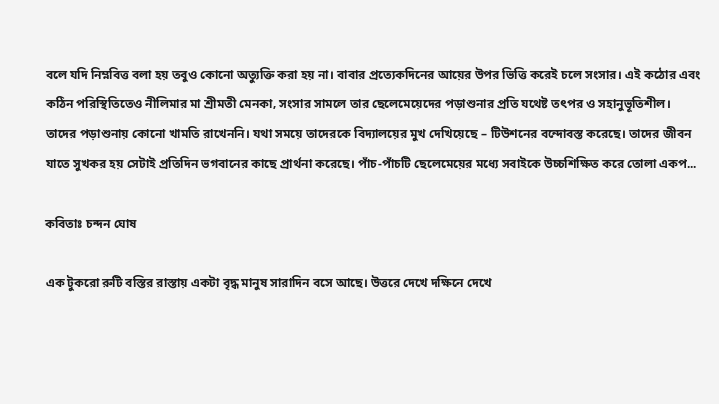বলে যদি নিম্নবিত্ত বলা হয় তবুও কোনো অত্যুক্তি করা হয় না। বাবার প্রত্যেকদিনের আয়ের উপর ভিত্তি করেই চলে সংসার। এই কঠোর এবং কঠিন পরিস্থিতিতেও নীলিমার মা শ্রীমতী মেনকা‚ সংসার সামলে তার ছেলেমেয়েদের পড়াশুনার প্রতি যথেষ্ট তৎপর ও সহানুভূতিশীল। তাদের পড়াশুনায় কোনো খামতি রাখেননি। যথা সময়ে তাদেরকে বিদ্যালয়ের মুখ দেখিয়েছে – টিউশনের বন্দোবস্ত করেছে। তাদের জীবন যাতে সুখকর হয় সেটাই প্রতিদিন ভগবানের কাছে প্রার্থনা করেছে। পাঁচ-পাঁচটি ছেলেমেয়ের মধ্যে সবাইকে উচ্চশিক্ষিত করে তোলা একপ...

কবিতাঃ চন্দন ঘোষ

এক টুকরো রুটি বস্তির রাস্তায় একটা বৃদ্ধ মানুষ সারাদিন বসে আছে। উত্তরে দেখে দক্ষিনে দেখে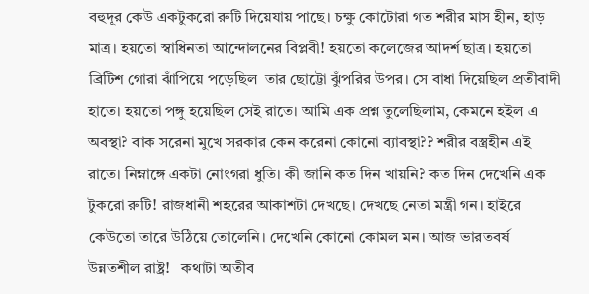বহুদূর কেউ একটুকরো রুটি দিয়েযায় পাছে। চক্ষু কোটোরা গত শরীর মাস হীন, হাড় মাত্র। হয়তো স্বাধিনতা আন্দোলনের বিপ্লবী! হয়তো কলেজের আদর্শ ছাত্র। হয়তো ব্রিটিশ গোরা ঝাঁপিয়ে পড়েছিল  তার ছোট্টো ঝুঁপরির উপর। সে বাধা দিয়েছিল প্রতীবাদী হাতে। হয়তো পঙ্গু হয়েছিল সেই রাতে। আমি এক প্রশ্ন তুলেছিলাম, কেমনে হইল এ অবস্থা? বাক সরেনা মুখে সরকার কেন করেনা কোনো ব্যাবস্থা?? শরীর বস্ত্রহীন এই রাতে। নিম্নাঙ্গে একটা নোংগরা ধুতি। কী জানি কত দিন খায়নি? কত দিন দেখেনি এক টুকরো রুটি! রাজধানী শহরের আকাশটা দেখছে। দেখছে নেতা মন্ত্রী গন। হাইরে কেউতো তারে উঠিয়ে তোলেনি। দেখেনি কোনো কোমল মন। আজ ভারতবর্ষ উন্নতশীল রাষ্ট্র!   কথাটা অতীব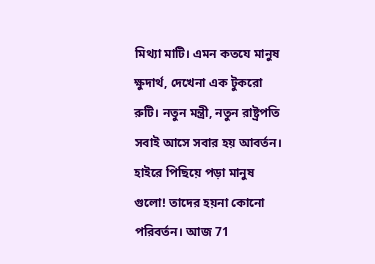মিথ্যা মাটি। এমন কতযে মানুষ ক্ষুদার্থ, দেখেনা এক টুকরো রুটি। নতুন মন্ত্রী, নতুন রাষ্ট্রপতি সবাই আসে সবার হয় আবর্তন। হাইরে পিছিয়ে পড়া মানুষ গুলো! তাদের হয়না কোনো পরিবর্তন। আজ 71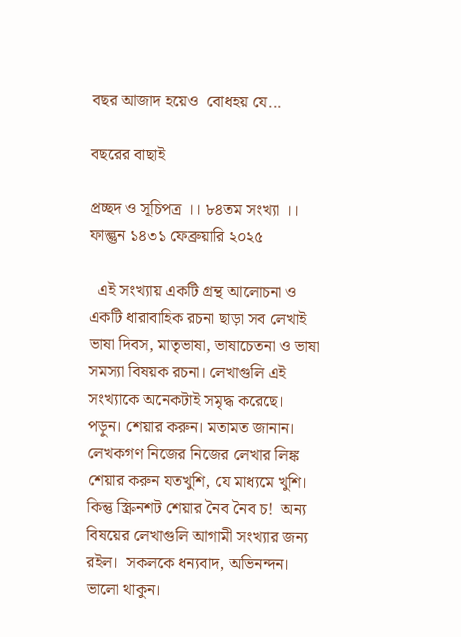বছর আজাদ হয়েও  বোধহয় যে...

বছরের বাছাই

প্রচ্ছদ ও সূচিপত্র ।। ৮৪তম সংখ্যা ।। ফাল্গুন ১৪৩১ ফেব্রুয়ারি ২০২৫

  এই সংখ্যায় একটি গ্রন্থ আলোচনা ও একটি ধারাবাহিক রচনা ছাড়া সব লেখাই ভাষা দিবস, মাতৃভাষা, ভাষাচেতনা ও ভাষা সমস্যা বিষয়ক রচনা। লেখাগুলি এই সংখ্যাকে অনেকটাই সমৃদ্ধ করেছে। পড়ুন। শেয়ার করুন। মতামত জানান। লেখকগণ নিজের নিজের লেখার লিঙ্ক শেয়ার করুন যতখুশি, যে মাধ্যমে খুশি। কিন্তু স্ক্রিনশট শেয়ার নৈব নৈব চ!  অন্য বিষয়ের লেখাগুলি আগামী সংখ্যার জন্য রইল।  সকলকে ধন্যবাদ, অভিনন্দন। ভালো থাকুন।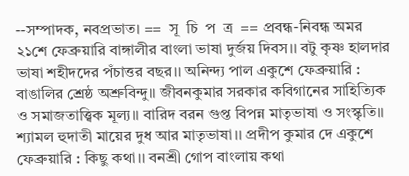--সম্পাদক, নবপ্রভাত। ==  সূ  চি  প  ত্র  == প্রবন্ধ-নিবন্ধ অমর ২১শে ফেব্রুয়ারি বাঙ্গালীর বাংলা ভাষা দুর্জয় দিবস।। বটু কৃষ্ণ হালদার ভাষা শহীদদের পঁচাত্তর বছর।। অনিন্দ্য পাল একুশে ফেব্রুয়ারি : বাঙালির শ্রেষ্ঠ অশ্রুবিন্দু।। জীবনকুমার সরকার কবিগানের সাহিত্যিক ও সমাজতাত্ত্বিক মূল্য।। বারিদ বরন গুপ্ত বিপন্ন মাতৃভাষা ও সংস্কৃতি।। শ্যামল হুদাতী মায়ের দুধ আর মাতৃভাষা।। প্রদীপ কুমার দে একুশে ফেব্রুয়ারি : কিছু কথা।। বনশ্রী গোপ বাংলায় কথা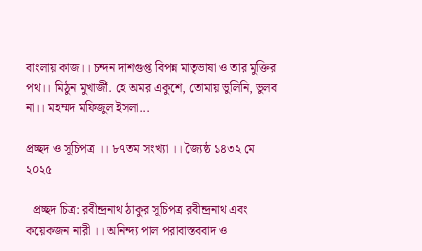বাংলায় কাজ।। চন্দন দাশগুপ্ত বিপন্ন মাতৃভাষা ও তার মুক্তির পথ।। মিঠুন মুখার্জী. হে অমর একুশে, তোমায় ভুলিনি, ভুলব না।। মহম্মদ মফিজুল ইসলা...

প্রচ্ছদ ও সূচিপত্র ।। ৮৭তম সংখ্যা ।। জ্যৈষ্ঠ ১৪৩২ মে ২০২৫

  প্রচ্ছদ চিত্র: রবীন্দ্রনাথ ঠাকুর সূচিপত্র রবীন্দ্রনাথ এবং কয়েকজন নারী ।। অনিন্দ্য পাল পরাবাস্তববাদ ও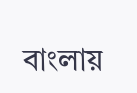বাংলায়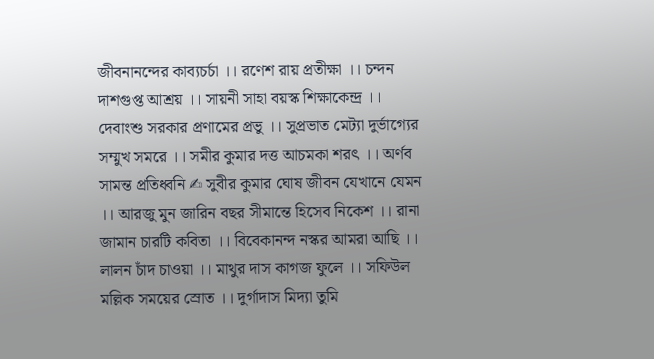জীবনানন্দের কাব্যচর্চা ।। রণেশ রায় প্রতীক্ষা ।। চন্দন দাশগুপ্ত আশ্রয় ।। সায়নী সাহা বয়স্ক শিক্ষাকেন্দ্র ।। দেবাংশু সরকার প্রণামের প্রভু ।। সুপ্রভাত মেট্যা দুর্ভাগ্যের সম্মুখ সমরে ।। সমীর কুমার দত্ত আচমকা শরৎ ।। অর্ণব সামন্ত প্রতিধ্বনি ✍ সুবীর কুমার ঘোষ জীবন যেখানে যেমন ।। আরজু মুন জারিন বছর সীমান্তে হিসেব নিকেশ ।। রানা জামান চারটি কবিতা ।। বিবেকানন্দ নস্কর আমরা আছি ।। লালন চাঁদ চাওয়া ।। মাথুর দাস কাগজ ফুলে ।। সফিউল মল্লিক সময়ের স্রোত ।। দুর্গাদাস মিদ্যা তুমি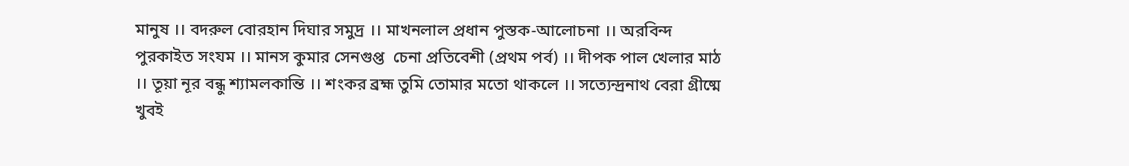মানুষ ।। বদরুল বোরহান দিঘার সমুদ্র ।। মাখনলাল প্রধান পুস্তক-আলোচনা ।। অরবিন্দ পুরকাইত সংযম ।। মানস কুমার সেনগুপ্ত  চেনা প্রতিবেশী (প্রথম পর্ব) ।। দীপক পাল খেলার মাঠ ।। তূয়া নূর বন্ধু শ্যামলকান্তি ।। শংকর ব্রহ্ম তুমি তোমার মতো থাকলে ।। সত্যেন্দ্রনাথ বেরা গ্রীষ্মে খুবই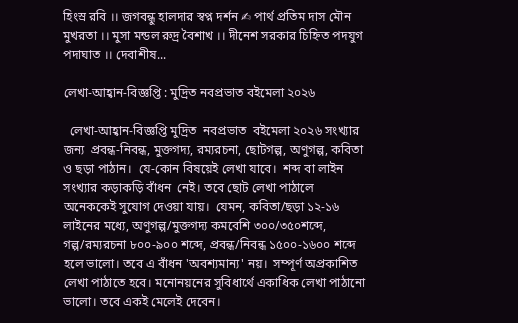হিংস্র রবি ।। জগবন্ধু হালদার স্বপ্ন দর্শন ✍ পার্থ প্রতিম দাস মৌন মুখরতা ।। মুসা মন্ডল রুদ্র বৈশাখ ।। দীনেশ সরকার চিহ্নিত পদযুগ পদাঘাত ।। দেবাশীষ...

লেখা-আহ্বান-বিজ্ঞপ্তি : মুদ্রিত নবপ্রভাত বইমেলা ২০২৬

  লেখা-আহ্বান-বিজ্ঞপ্তি মুদ্রিত  নবপ্রভাত  বইমেলা ২০২৬ সংখ্যার জন্য  প্রবন্ধ-নিবন্ধ, মুক্তগদ্য, রম্যরচনা, ছোটগল্প, অণুগল্প, কবিতা ও ছড়া পাঠান।  যে-কোন বিষয়েই লেখা যাবে।  শব্দ বা লাইন সংখ্যার কড়াকড়ি বাঁধন  নেই। তবে ছোট লেখা পাঠালে  অনেককেই সুযোগ দেওয়া যায়।  যেমন, কবিতা/ছড়া ১২-১৬ লাইনের মধ্যে, অণুগল্প/মুক্তগদ্য কমবেশি ৩০০/৩৫০শব্দে, গল্প/রম্যরচনা ৮০০-৯০০ শব্দে, প্রবন্ধ/নিবন্ধ ১৫০০-১৬০০ শব্দে হলে ভালো। তবে এ বাঁধন 'অবশ্যমান্য' নয়।  সম্পূর্ণ অপ্রকাশিত লেখা পাঠাতে হবে। মনোনয়নের সুবিধার্থে একাধিক লেখা পাঠানো ভালো। তবে একই মেলেই দেবেন।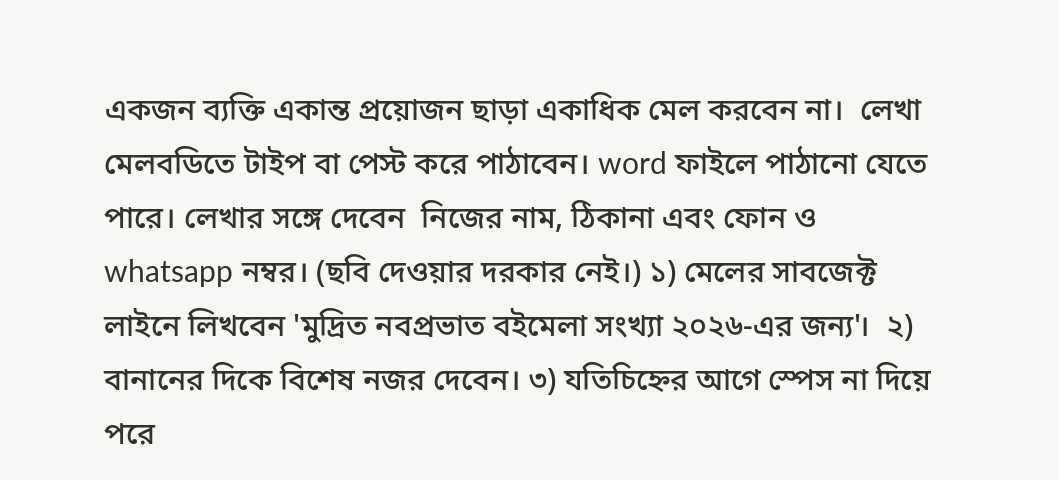একজন ব্যক্তি একান্ত প্রয়োজন ছাড়া একাধিক মেল করবেন না।  লেখা  মেলবডিতে টাইপ বা পেস্ট করে পাঠাবেন। word ফাইলে পাঠানো যেতে পারে। লেখার সঙ্গে দেবেন  নিজের নাম, ঠিকানা এবং ফোন ও whatsapp নম্বর। (ছবি দেওয়ার দরকার নেই।) ১) মেলের সাবজেক্ট লাইনে লিখবেন 'মুদ্রিত নবপ্রভাত বইমেলা সংখ্যা ২০২৬-এর জন্য'।  ২) বানানের দিকে বিশেষ নজর দেবেন। ৩) যতিচিহ্নের আগে স্পেস না দিয়ে পরে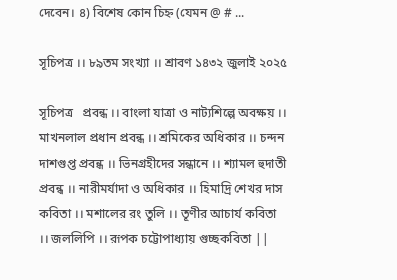দেবেন। ৪) বিশেষ কোন চিহ্ন (যেমন @ # ...

সূচিপত্র ।। ৮৯তম সংখ্যা ।। শ্রাবণ ১৪৩২ জুলাই ২০২৫

সূচিপত্র   প্রবন্ধ ।। বাংলা যাত্রা ও নাট‍্যশিল্পে অবক্ষয় ।। মাখনলাল প্রধান প্রবন্ধ ।। শ্রমিকের অধিকার ।। চন্দন দাশগুপ্ত প্রবন্ধ ।। ভিনগ্রহীদের সন্ধানে ।। শ্যামল হুদাতী প্রবন্ধ ।। নারীমর্যাদা ও অধিকার ।। হিমাদ্রি শেখর দাস কবিতা ।। মশালের রং তুলি ।। তূণীর আচার্য কবিতা ।। জললিপি ।। রূপক চট্টোপাধ্যায় গুচ্ছকবিতা ||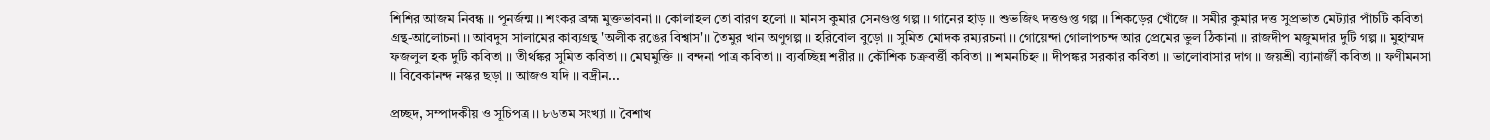শিশির আজম নিবন্ধ ।। পূনর্জন্ম ।। শংকর ব্রহ্ম মুক্তভাবনা ।। কোলাহল তো বারণ হলো ।। মানস কুমার সেনগুপ্ত গল্প ।। গানের হাড় ।। শুভজিৎ দত্তগুপ্ত গল্প ।। শিকড়ের খোঁজে ।। সমীর কুমার দত্ত সুপ্রভাত মেট্যার পাঁচটি কবিতা গ্রন্থ-আলোচনা ।। আবদুস সালামের কাব্যগ্রন্থ 'অলীক রঙের বিশ্বাস'।। তৈমুর খান অণুগল্প ।। হরিবোল বুড়ো ।। সুমিত মোদক রম্যরচনা ।। গোয়েন্দা গোলাপচন্দ আর প্রেমের ভুল ঠিকানা ।। রাজদীপ মজুমদার দুটি গল্প ।। মুহাম্মদ ফজলুল হক দুটি কবিতা ।। তীর্থঙ্কর সুমিত কবিতা ।। মেঘমুক্তি ।। বন্দনা পাত্র কবিতা ।। ব্যবচ্ছিন্ন শরীর ।। কৌশিক চক্রবর্ত্তী কবিতা ।। শমনচিহ্ন ।। দীপঙ্কর সরকার কবিতা ।। ভালোবাসার দাগ ।। জয়শ্রী ব্যানার্জী কবিতা ।। ফণীমনসা ।। বিবেকানন্দ নস্কর ছড়া ।। আজও যদি ।। বদ্রীন...

প্রচ্ছদ, সম্পাদকীয় ও সূচিপত্র ।। ৮৬তম সংখ্যা ।। বৈশাখ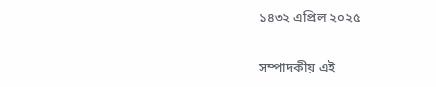১৪৩২ এপ্রিল ২০২৫

সম্পাদকীয় এই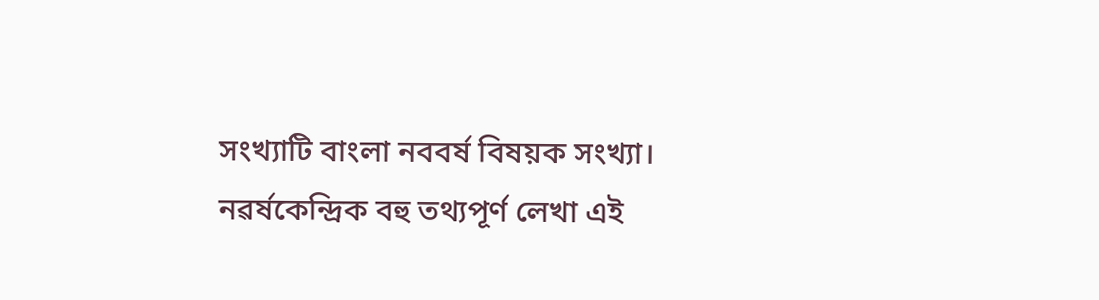সংখ্যাটি বাংলা নববর্ষ বিষয়ক সংখ্যা। নৱৰ্ষকেন্দ্রিক বহু তথ্যপূর্ণ লেখা এই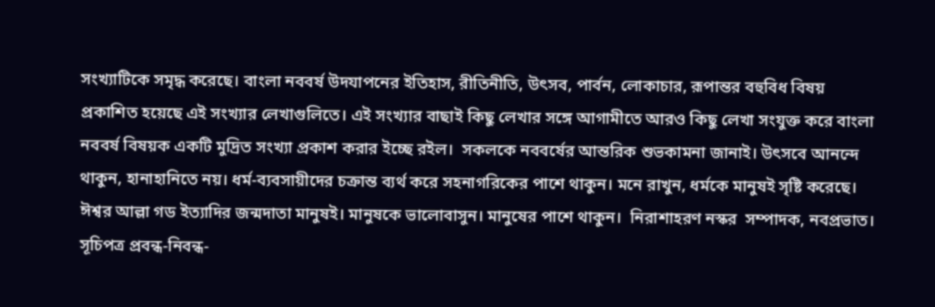সংখ্যাটিকে সমৃদ্ধ করেছে। বাংলা নববর্ষ উদযাপনের ইতিহাস, রীতিনীতি, উৎসব, পার্বন, লোকাচার, রূপান্তর বহুবিধ বিষয় প্রকাশিত হয়েছে এই সংখ্যার লেখাগুলিতে। এই সংখ্যার বাছাই কিছু লেখার সঙ্গে আগামীতে আরও কিছু লেখা সংযুক্ত করে বাংলা নববর্ষ বিষয়ক একটি মুদ্রিত সংখ্যা প্রকাশ করার ইচ্ছে রইল।  সকলকে নববর্ষের আন্তরিক শুভকামনা জানাই। উৎসবে আনন্দে থাকুন, হানাহানিতে নয়। ধর্ম-ব্যবসায়ীদের চক্রান্ত ব্যর্থ করে সহনাগরিকের পাশে থাকুন। মনে রাখুন, ধর্মকে মানুষই সৃষ্টি করেছে। ঈশ্বর আল্লা গড ইত্যাদির জন্মদাতা মানুষই। মানুষকে ভালোবাসুন। মানুষের পাশে থাকুন।  নিরাশাহরণ নস্কর  সম্পাদক, নবপ্রভাত।  সূচিপত্র প্রবন্ধ-নিবন্ধ-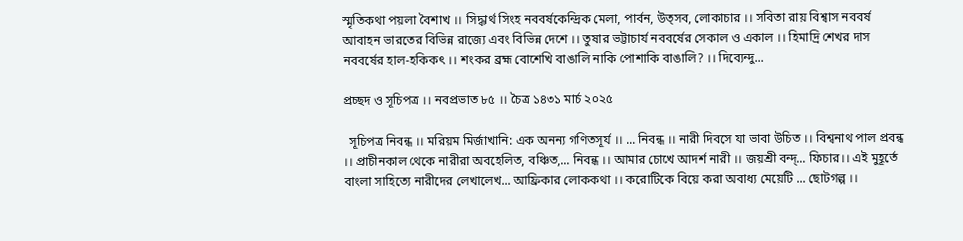স্মৃতিকথা পয়লা বৈশাখ ।। সিদ্ধার্থ সিংহ নববর্ষকেন্দ্রিক মেলা, পার্বন, উত্সব, লোকাচার ।। সবিতা রায় বিশ্বাস নববর্ষ আবাহন ভারতের বিভিন্ন রাজ্যে এবং বিভিন্ন দেশে ।। তুষার ভট্টাচার্য নববর্ষের সেকাল ও একাল ।। হিমাদ্রি শেখর দাস নববর্ষের হাল-হকিকৎ ।। শংকর ব্রহ্ম বোশেখি বাঙালি নাকি পোশাকি বাঙালি? ।। দিব্যেন্দু...

প্রচ্ছদ ও সূচিপত্র ।। নবপ্রভাত ৮৫ ।। চৈত্র ১৪৩১ মার্চ ২০২৫

  সূচিপত্র নিবন্ধ ।। মরিয়ম মির্জাখানি: এক অনন্য গণিতসূর্য ।। ... নিবন্ধ ।। নারী দিবসে যা ভাবা উচিত ।। বিশ্বনাথ পাল প্রবন্ধ ।। প্রাচীনকাল থেকে নারীরা অবহেলিত, বঞ্চিত,... নিবন্ধ ।। আমার চোখে আদর্শ নারী ।। জয়শ্রী বন্দ্... ফিচার।। এই মুহূর্তে বাংলা সাহিত্যে নারীদের লেখালেখ... আফ্রিকার লোককথা ।। করোটিকে বিয়ে করা অবাধ্য মেয়েটি ... ছোটগল্প ।।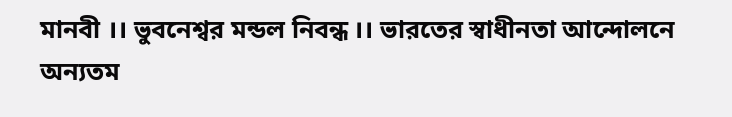মানবী ।। ভুবনেশ্বর মন্ডল নিবন্ধ ।। ভারতের স্বাধীনতা আন্দোলনে অন্যতম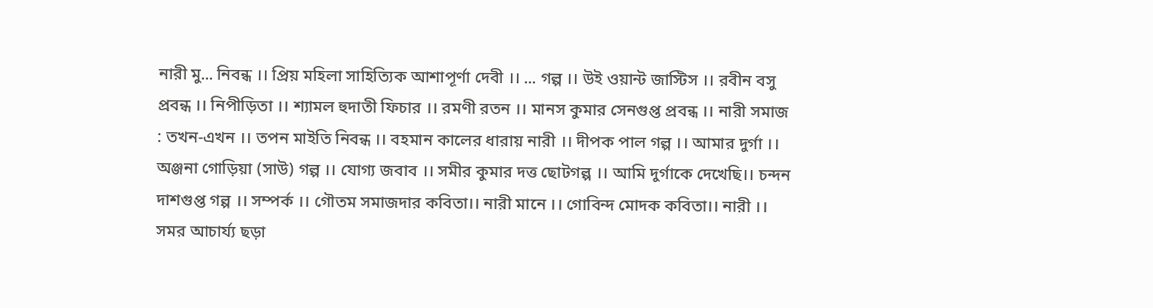নারী মু... নিবন্ধ ।। প্রিয় মহিলা সাহিত্যিক আশাপূর্ণা দেবী ।। ... গল্প ।। উই ওয়ান্ট জাস্টিস ।। রবীন বসু প্রবন্ধ ।। নিপীড়িতা ।। শ্যামল হুদাতী ফিচার ।। রমণী রতন ।। মানস কুমার সেনগুপ্ত প্রবন্ধ ।। নারী সমাজ : তখন-এখন ।। তপন মাইতি নিবন্ধ ।। বহমান কালের ধারায় নারী ।। দীপক পাল গল্প ।। আমার দুর্গা ।। অঞ্জনা গোড়িয়া (সাউ) গল্প ।। যোগ্য জবাব ।। সমীর কুমার দত্ত ছোটগল্প ।। আমি দুর্গাকে দেখেছি।। চন্দন দাশগুপ্ত গল্প ।। সম্পর্ক ।। গৌতম সমাজদার কবিতা।। নারী মানে ।। গোবিন্দ মোদক কবিতা।। নারী ।। সমর আচার্য্য ছড়া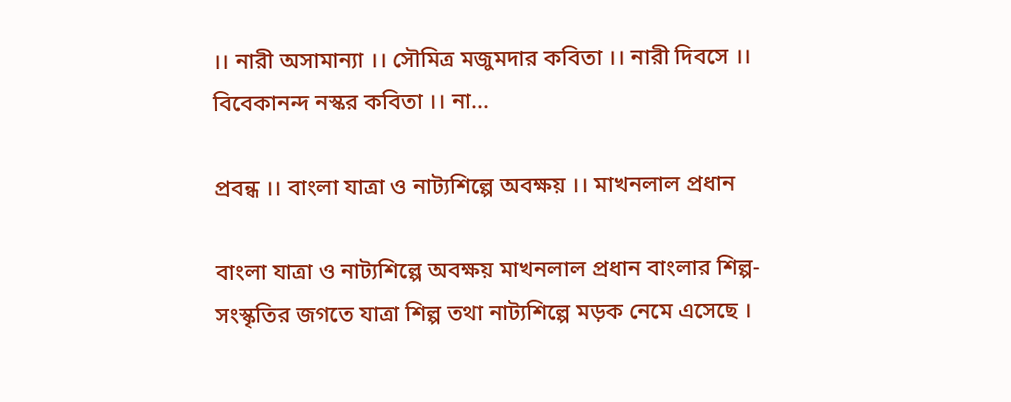।। নারী অসামান্যা ।। সৌমিত্র মজুমদার কবিতা ।। নারী দিবসে ।। বিবেকানন্দ নস্কর কবিতা ।। না...

প্রবন্ধ ।। বাংলা যাত্রা ও নাট‍্যশিল্পে অবক্ষয় ।। মাখনলাল প্রধান

বাংলা যাত্রা ও নাট‍্যশিল্পে অবক্ষয় মাখনলাল প্রধান বাংলার শিল্প-সংস্কৃতির জগতে যাত্রা শিল্প তথা নাট‍্যশিল্পে মড়ক নেমে এসেছে ।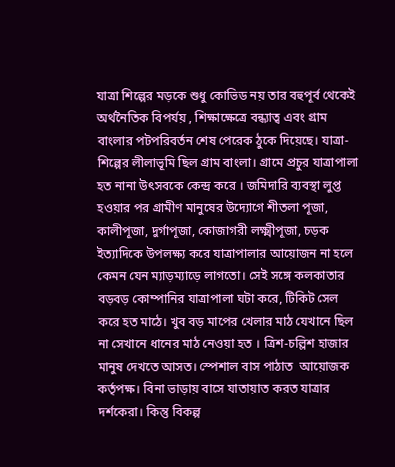যাত্রা শিল্পের মড়কে শুধু কোভিড নয় তার বহুপূর্ব থেকেই অর্থনৈতিক বিপর্যয় , শিক্ষাক্ষেত্রে বন্ধ‍্যাত্ব এবং গ্ৰাম বাংলার পটপরিবর্তন শেষ পেরেক ঠুকে দিয়েছে। যাত্রা-শিল্পের লীলাভূমি ছিল গ্ৰাম বাংলা। গ্ৰামে প্রচুর যাত্রাপালা হত নানা উৎসবকে কেন্দ্র করে । জমিদারি ব‍্যবস্থা লুপ্ত হওয়ার পর গ্ৰামীণ মানুষের উদ‍্যোগে শীতলা পূজা,  কালীপূজা, দুর্গাপূজা, কোজাগরী লক্ষ্মীপূজা, চড়ক ইত‍্যাদিকে উপলক্ষ‍্য করে যাত্রাপালার আয়োজন না হলে কেমন যেন ম‍্যাড়ম‍্যাড়ে লাগতো। সেই সঙ্গে কলকাতার বড়বড় কোম্পানির যাত্রাপালা ঘটা করে, টিকিট সেল করে হত মাঠে। খুব বড় মাপের খেলার মাঠ যেখানে ছিল না সেখানে ধানের মাঠ নেওয়া হত ‌। ত্রিশ-চল্লিশ হাজার মানুষ দেখতে আসত। স্পেশাল বাস পাঠাত  আয়োজক কর্তৃপক্ষ। বিনা ভাড়ায় বাসে যাতায়াত করত যাত্রার দর্শকেরা। কিন্তু বিকল্প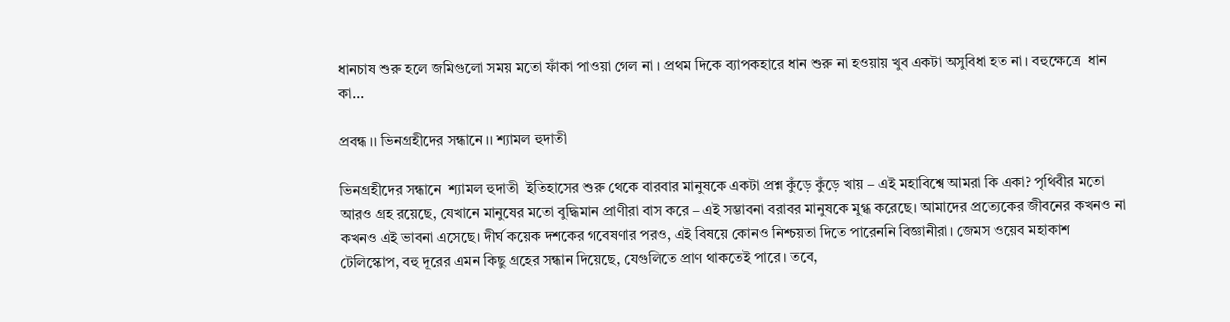ধানচাষ শুরু হলে জমিগুলো সময় মতো ফাঁকা পাওয়া গেল না । প্রথম দিকে ব‍্যাপকহারে ধান শুরু না হওয়ায় খুব একটা অসুবিধা হত না। বহুক্ষেত্রে  ধান কা...

প্রবন্ধ ।। ভিনগ্রহীদের সন্ধানে ।। শ্যামল হুদাতী

ভিনগ্রহীদের সন্ধানে  শ্যামল হুদাতী  ইতিহাসের শুরু থেকে বারবার মানুষকে একটা প্রশ্ন কুঁড়ে কুঁড়ে খায় – এই মহাবিশ্বে আমরা কি একা? পৃথিবীর মতো আরও গ্রহ রয়েছে, যেখানে মানুষের মতো বুদ্ধিমান প্রাণীরা বাস করে – এই সম্ভাবনা বরাবর মানুষকে মুগ্ধ করেছে। আমাদের প্রত্যেকের জীবনের কখনও না কখনও এই ভাবনা এসেছে। দীর্ঘ কয়েক দশকের গবেষণার পরও, এই বিষয়ে কোনও নিশ্চয়তা দিতে পারেননি বিজ্ঞানীরা। জেমস ওয়েব মহাকাশ টেলিস্কোপ, বহু দূরের এমন কিছু গ্রহের সন্ধান দিয়েছে, যেগুলিতে প্রাণ থাকতেই পারে। তবে,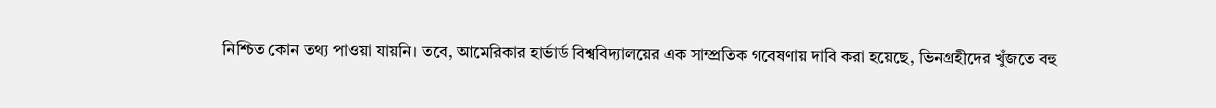নিশ্চিত কোন তথ্য পাওয়া যায়নি। তবে, আমেরিকার হার্ভার্ড বিশ্ববিদ্যালয়ের এক সাম্প্রতিক গবেষণায় দাবি করা হয়েছে, ভিনগ্রহীদের খুঁজতে বহু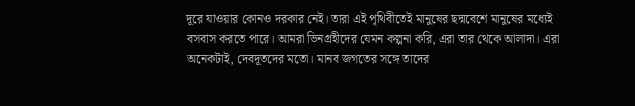দূরে যাওয়ার কোনও দরকার নেই। তারা এই পৃথিবীতেই মানুষের ছদ্মবেশে মানুষের মধ্যেই বসবাস করতে পারে। আমরা ভিনগ্রহীদের যেমন কল্পনা করি, এরা তার থেকে আলাদা। এরা অনেকটাই, দেবদূতদের মতো। মানব জগতের সঙ্গে তাদের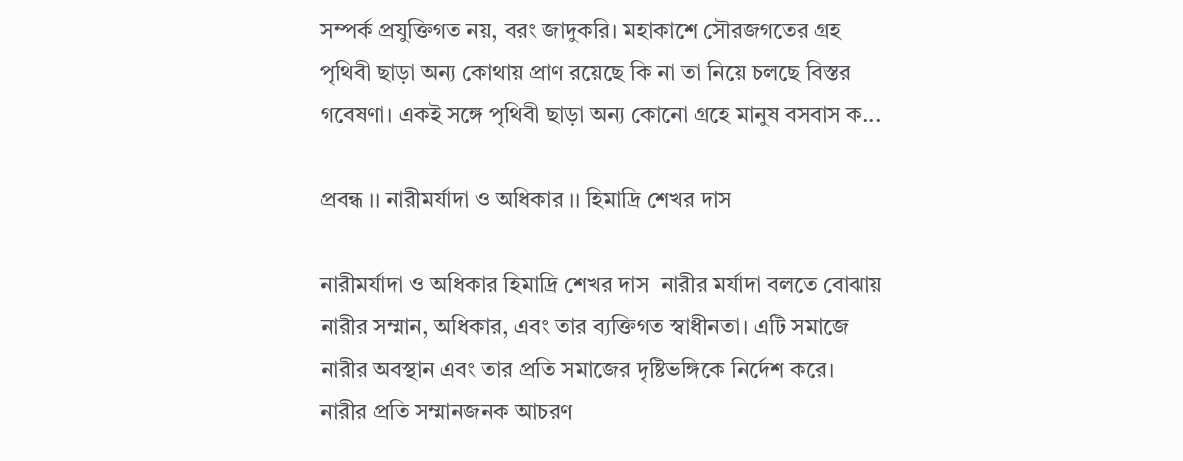সম্পর্ক প্রযুক্তিগত নয়, বরং জাদুকরি। মহাকাশে সৌরজগতের গ্রহ পৃথিবী ছাড়া অন্য কোথায় প্রাণ রয়েছে কি না তা নিয়ে চলছে বিস্তর গবেষণা। একই সঙ্গে পৃথিবী ছাড়া অন্য কোনো গ্রহে মানুষ বসবাস ক...

প্রবন্ধ ।। নারীমর্যাদা ও অধিকার ।। হিমাদ্রি শেখর দাস

নারীমর্যাদা ও অধিকার হিমাদ্রি শেখর দাস  নারীর মর্যাদা বলতে বোঝায় নারীর সম্মান, অধিকার, এবং তার ব্যক্তিগত স্বাধীনতা। এটি সমাজে নারীর অবস্থান এবং তার প্রতি সমাজের দৃষ্টিভঙ্গিকে নির্দেশ করে। নারীর প্রতি সম্মানজনক আচরণ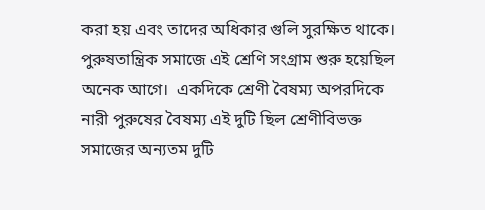করা হয় এবং তাদের অধিকার গুলি সুরক্ষিত থাকে। পুরুষতান্ত্রিক সমাজে এই শ্রেণি সংগ্রাম শুরু হয়েছিল অনেক আগে।  একদিকে শ্রেণী বৈষম্য অপরদিকে নারী পুরুষের বৈষম্য এই দুটি ছিল শ্রেণীবিভক্ত সমাজের অন্যতম দুটি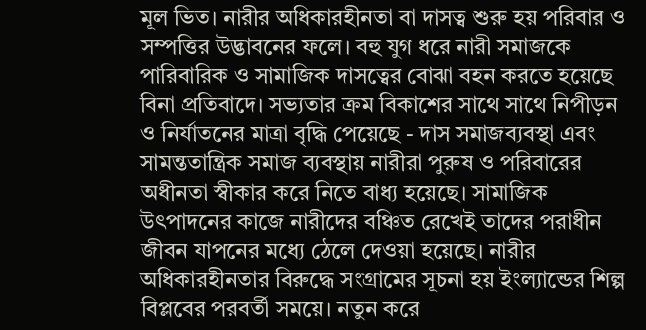মূল ভিত। নারীর অধিকারহীনতা বা দাসত্ব শুরু হয় পরিবার ও সম্পত্তির উদ্ভাবনের ফলে। বহু যুগ ধরে নারী সমাজকে পারিবারিক ও সামাজিক দাসত্বের বোঝা বহন করতে হয়েছে বিনা প্রতিবাদে। সভ্যতার ক্রম বিকাশের সাথে সাথে নিপীড়ন ও নির্যাতনের মাত্রা বৃদ্ধি পেয়েছে - দাস সমাজব্যবস্থা এবং সামন্ততান্ত্রিক সমাজ ব্যবস্থায় নারীরা পুরুষ ও পরিবারের অধীনতা স্বীকার করে নিতে বাধ্য হয়েছে। সামাজিক উৎপাদনের কাজে নারীদের বঞ্চিত রেখেই তাদের পরাধীন জীবন যাপনের মধ্যে ঠেলে দেওয়া হয়েছে। নারীর অধিকারহীনতার বিরুদ্ধে সংগ্রামের সূচনা হয় ইংল্যান্ডের শিল্প বিপ্লবের পরবর্তী সময়ে। নতুন করে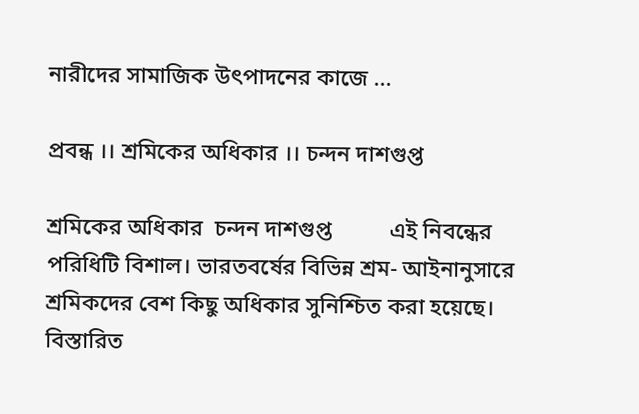নারীদের সামাজিক উৎপাদনের কাজে ...

প্রবন্ধ ।। শ্রমিকের অধিকার ।। চন্দন দাশগুপ্ত

শ্রমিকের অধিকার  চন্দন দাশগুপ্ত          এই নিবন্ধের পরিধিটি বিশাল। ভারতবর্ষের বিভিন্ন শ্রম- আইনানুসারে শ্রমিকদের বেশ কিছু অধিকার সুনিশ্চিত করা হয়েছে। বিস্তারিত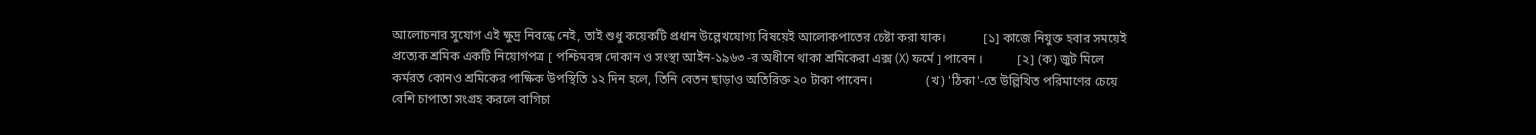আলোচনার সুযোগ এই ক্ষুদ্র নিবন্ধে নেই, তাই শুধু কয়েকটি প্রধান উল্লেখযোগ্য বিষয়েই আলোকপাতের চেষ্টা করা যাক।            [১] কাজে নিযুক্ত হবার সময়েই প্রত্যেক শ্রমিক একটি নিয়োগপত্র [ পশ্চিমবঙ্গ দোকান ও সংস্থা আইন-১৯৬৩ -র অধীনে থাকা শ্রমিকেরা এক্স (X) ফর্মে ] পাবেন ।           [২] (ক) জুট মিলে কর্মরত কোনও শ্রমিকের পাক্ষিক উপস্থিতি ১২ দিন হলে, তিনি বেতন ছাড়াও অতিরিক্ত ২০ টাকা পাবেন।                 (খ) 'ঠিকা'-তে উল্লিখিত পরিমাণের চেয়ে বেশি চাপাতা সংগ্রহ করলে বাগিচা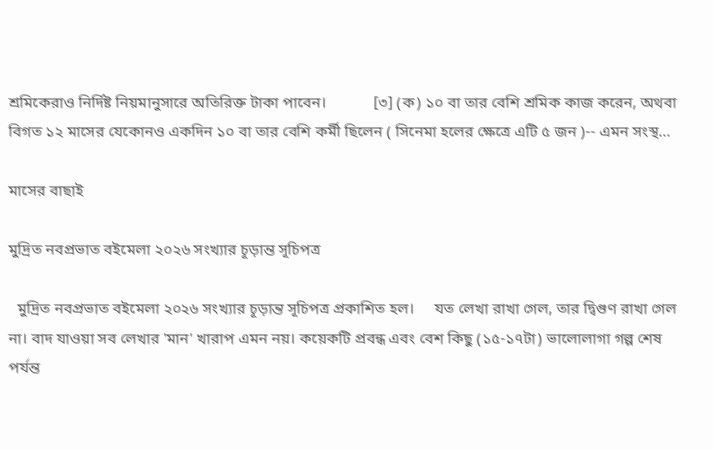শ্রমিকেরাও নির্দিষ্ট নিয়মানুসারে অতিরিক্ত টাকা পাবেন।            [৩] (ক) ১০ বা তার বেশি শ্রমিক কাজ করেন, অথবা বিগত ১২ মাসের যেকোনও একদিন ১০ বা তার বেশি কর্মী ছিলেন ( সিনেমা হলের ক্ষেত্রে এটি ৫ জন )-- এমন সংস্থ...

মাসের বাছাই

মুদ্রিত নবপ্রভাত বইমেলা ২০২৬ সংখ্যার চূড়ান্ত সূচিপত্র

  মুদ্রিত নবপ্রভাত বইমেলা ২০২৬ সংখ্যার চূড়ান্ত সূচিপত্র প্রকাশিত হল।     যত লেখা রাখা গেল, তার দ্বিগুণ রাখা গেল না। বাদ যাওয়া সব লেখার 'মান' খারাপ এমন নয়। কয়েকটি প্রবন্ধ এবং বেশ কিছু (১৫-১৭টা) ভালোলাগা গল্প শেষ পর্যন্ত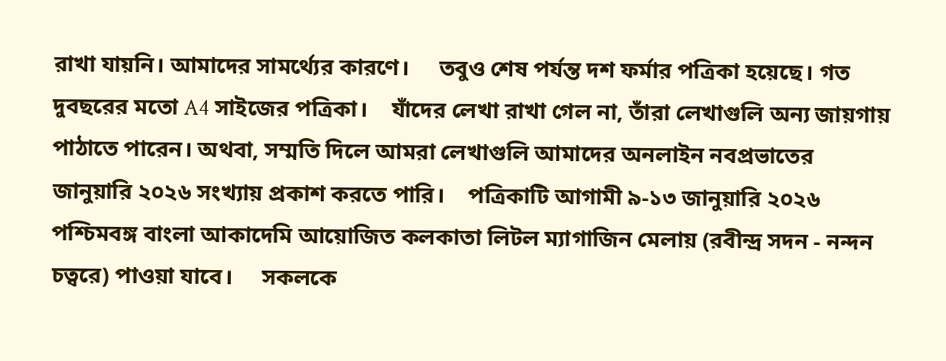রাখা যায়নি। আমাদের সামর্থ্যের কারণে।     তবুও শেষ পর্যন্ত দশ ফর্মার পত্রিকা হয়েছে। গত দুবছরের মতো A4 সাইজের পত্রিকা।    যাঁদের লেখা রাখা গেল না, তাঁরা লেখাগুলি অন্য জায়গায় পাঠাতে পারেন। অথবা, সম্মতি দিলে আমরা লেখাগুলি আমাদের অনলাইন নবপ্রভাতের জানুয়ারি ২০২৬ সংখ্যায় প্রকাশ করতে পারি।    পত্রিকাটি আগামী ৯-১৩ জানুয়ারি ২০২৬ পশ্চিমবঙ্গ বাংলা আকাদেমি আয়োজিত কলকাতা লিটল ম্যাগাজিন মেলায় (রবীন্দ্র সদন - নন্দন চত্বরে) পাওয়া যাবে।     সকলকে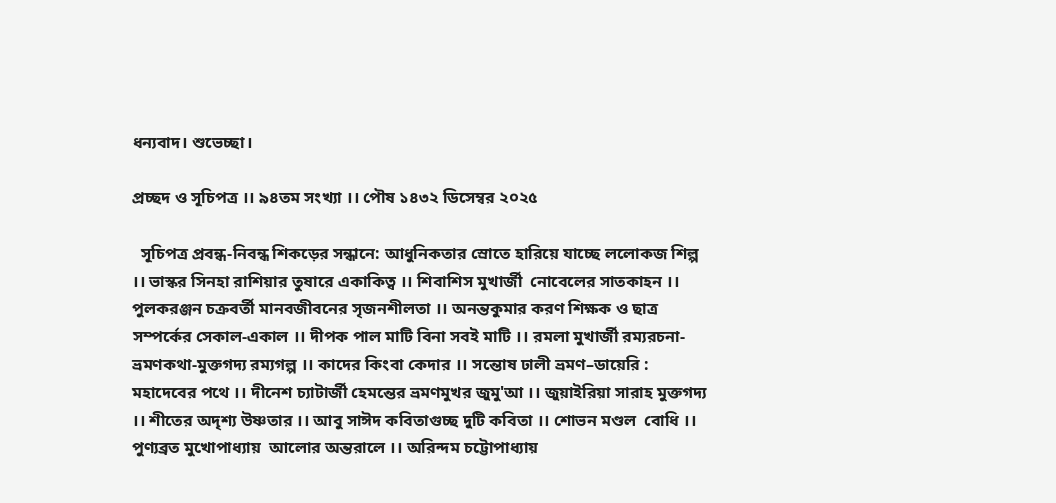ধন্যবাদ। শুভেচ্ছা।

প্রচ্ছদ ও সূচিপত্র ।। ৯৪তম সংখ্যা ।। পৌষ ১৪৩২ ডিসেম্বর ২০২৫

  সূচিপত্র প্রবন্ধ-নিবন্ধ শিকড়ের সন্ধানে: আধুনিকতার স্রোতে হারিয়ে যাচ্ছে ললোকজ শিল্প ।। ভাস্কর সিনহা রাশিয়ার তুষারে একাকিত্ব ।। শিবাশিস মুখার্জী  নোবেলের সাতকাহন ।। পুলকরঞ্জন চক্রবর্তী মানবজীবনের সৃজনশীলতা ।। অনন্তকুমার করণ শিক্ষক ও ছাত্র সম্পর্কের সেকাল-একাল ।। দীপক পাল মাটি বিনা সবই মাটি ।। রমলা মুখার্জী রম্যরচনা-ভ্রমণকথা-মুক্তগদ্য রম্যগল্প ।। কাদের কিংবা কেদার ।। সন্তোষ ঢালী ভ্রমণ–ডায়েরি : মহাদেবের পথে ।। দীনেশ চ্যাটার্জী হেমন্তের ভ্রমণমুখর জুমু'আ ।। জুয়াইরিয়া সারাহ মুক্তগদ্য ।। শীতের অদৃশ্য উষ্ণতার ।। আবু সাঈদ কবিতাগুচ্ছ দুটি কবিতা ।। শোভন মণ্ডল  বোধি ।। পুণ্যব্রত মুখোপাধ্যায়  আলোর অন্তরালে ।। অরিন্দম চট্টোপাধ্যায়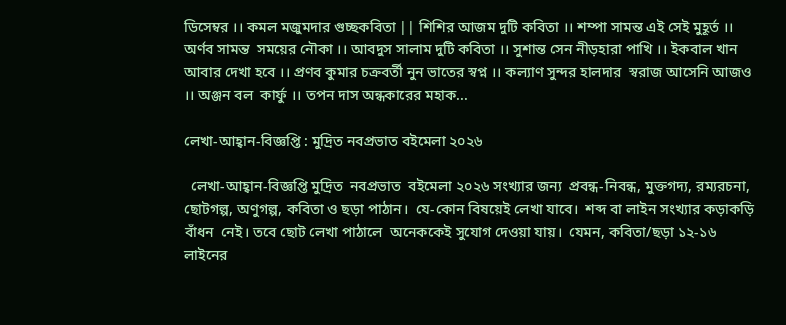ডিসেম্বর ।। কমল মজুমদার গুচ্ছকবিতা || শিশির আজম দুটি কবিতা ।। শম্পা সামন্ত এই সেই মুহূর্ত ।। অর্ণব সামন্ত  সময়ের নৌকা ।। আবদুস সালাম দুটি কবিতা ।। সুশান্ত সেন নীড়হারা পাখি ।। ইকবাল খান আবার দেখা হবে ।। প্রণব কুমার চক্রবর্তী নুন ভাতের স্বপ্ন ।। কল্যাণ সুন্দর হালদার  স্বরাজ আসেনি আজও ।। অঞ্জন বল  কার্ফু ।। তপন দাস অন্ধকারের মহাক...

লেখা-আহ্বান-বিজ্ঞপ্তি : মুদ্রিত নবপ্রভাত বইমেলা ২০২৬

  লেখা-আহ্বান-বিজ্ঞপ্তি মুদ্রিত  নবপ্রভাত  বইমেলা ২০২৬ সংখ্যার জন্য  প্রবন্ধ-নিবন্ধ, মুক্তগদ্য, রম্যরচনা, ছোটগল্প, অণুগল্প, কবিতা ও ছড়া পাঠান।  যে-কোন বিষয়েই লেখা যাবে।  শব্দ বা লাইন সংখ্যার কড়াকড়ি বাঁধন  নেই। তবে ছোট লেখা পাঠালে  অনেককেই সুযোগ দেওয়া যায়।  যেমন, কবিতা/ছড়া ১২-১৬ লাইনের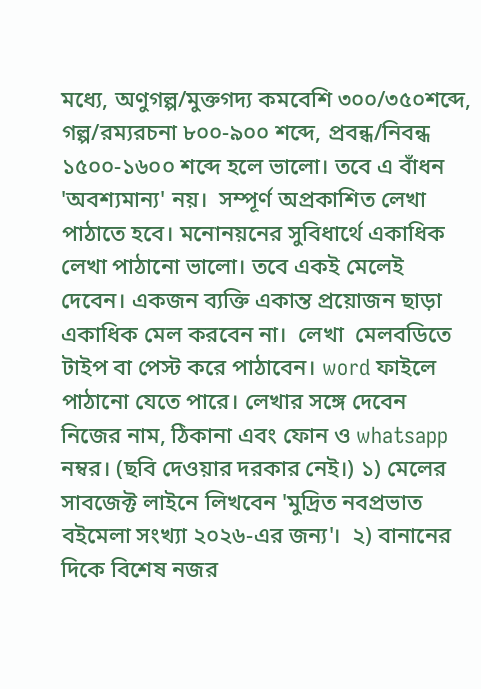মধ্যে, অণুগল্প/মুক্তগদ্য কমবেশি ৩০০/৩৫০শব্দে, গল্প/রম্যরচনা ৮০০-৯০০ শব্দে, প্রবন্ধ/নিবন্ধ ১৫০০-১৬০০ শব্দে হলে ভালো। তবে এ বাঁধন 'অবশ্যমান্য' নয়।  সম্পূর্ণ অপ্রকাশিত লেখা পাঠাতে হবে। মনোনয়নের সুবিধার্থে একাধিক লেখা পাঠানো ভালো। তবে একই মেলেই দেবেন। একজন ব্যক্তি একান্ত প্রয়োজন ছাড়া একাধিক মেল করবেন না।  লেখা  মেলবডিতে টাইপ বা পেস্ট করে পাঠাবেন। word ফাইলে পাঠানো যেতে পারে। লেখার সঙ্গে দেবেন  নিজের নাম, ঠিকানা এবং ফোন ও whatsapp নম্বর। (ছবি দেওয়ার দরকার নেই।) ১) মেলের সাবজেক্ট লাইনে লিখবেন 'মুদ্রিত নবপ্রভাত বইমেলা সংখ্যা ২০২৬-এর জন্য'।  ২) বানানের দিকে বিশেষ নজর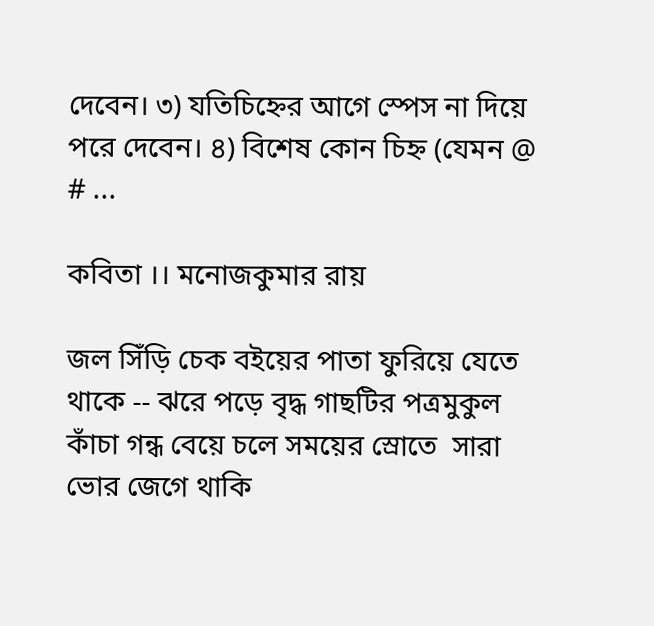দেবেন। ৩) যতিচিহ্নের আগে স্পেস না দিয়ে পরে দেবেন। ৪) বিশেষ কোন চিহ্ন (যেমন @ # ...

কবিতা ।। মনোজকুমার রায়

জল সিঁড়ি চেক বইয়ের পাতা ফুরিয়ে যেতে থাকে -- ঝরে পড়ে বৃদ্ধ গাছটির পত্রমুকুল কাঁচা গন্ধ বেয়ে চলে সময়ের স্রোতে  সারা ভোর জেগে থাকি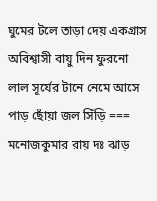ঘুমের টলে তাড়া দেয় একগ্রাস অবিশ্বাসী বায়ু দিন ফুরনো লাল সূর্যের টানে নেমে আসে পাড় ছোঁয়া জল সিঁড়ি === মনোজকুমার রায় দঃ ঝাড়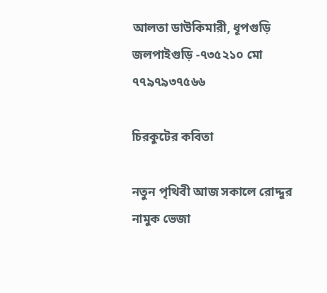আলতা ডাউকিমারী, ধূপগুড়ি জলপাইগুড়ি -৭৩৫২১০ মো ৭৭৯৭৯৩৭৫৬৬

চিরকুটের কবিতা

নতুন পৃথিবী আজ সকালে রোদ্দুর নামুক ভেজা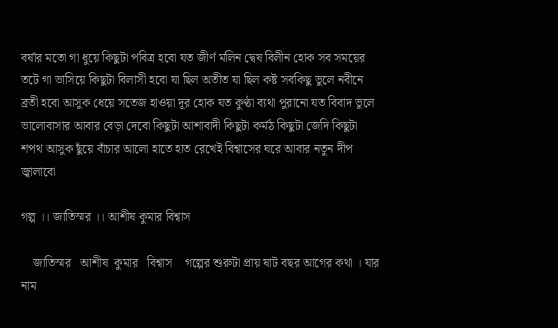বর্ষার মতো গা ধুয়ে কিছুটা পবিত্র হবো যত জীর্ণ মলিন দ্বেষ বিলীন হোক সব সময়ের তটে গা ভাসিয়ে কিছুটা বিলাসী হবো যা ছিল অতীত যা ছিল কষ্ট সবকিছু ভুলে নবীনে ব্রতী হবো আসুক ধেয়ে সতেজ হাওয়া দূর হোক যত কুণ্ঠা ব্যথা পুরানো যত বিবাদ ভুলে ভালোবাসার আবার বেড়া দেবো কিছুটা আশাবাদী কিছুটা কর্মঠ কিছুটা জেদি কিছুটা শপথ আসুক ছুঁয়ে বাঁচার আলো হাতে হাত রেখেই বিশ্বাসের ঘরে আবার নতুন দীপ জ্বালাবো

গল্প ।। জাতিস্মর ।। আশীষ কুমার বিশ্বাস

    জাতিস্মর   আশীষ  কুমার   বিশ্বাস    গল্পের শুরুটা প্রায় ষাট বছর আগের কথা । যার নাম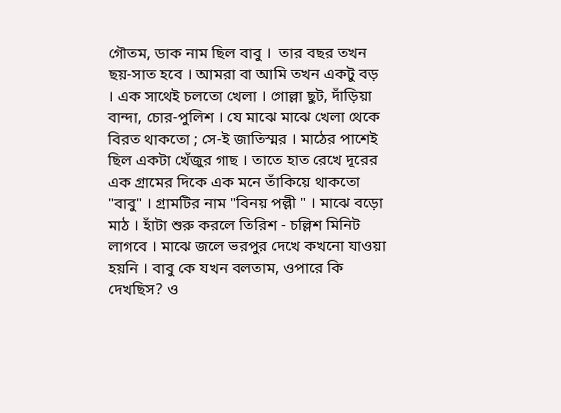গৌতম, ডাক নাম ছিল বাবু ।  তার বছর তখন ছয়-সাত হবে । আমরা বা আমি তখন একটু বড় । এক সাথেই চলতো খেলা । গোল্লা ছুট, দাঁড়িয়া বান্দা, চোর-পুলিশ । যে মাঝে মাঝে খেলা থেকে বিরত থাকতো ; সে-ই জাতিস্মর । মাঠের পাশেই ছিল একটা খেঁজুর গাছ । তাতে হাত রেখে দূরের এক গ্রামের দিকে এক মনে তাঁকিয়ে থাকতো "বাবু" । গ্রামটির নাম "বিনয় পল্লী " । মাঝে বড়ো মাঠ । হাঁটা শুরু করলে তিরিশ - চল্লিশ মিনিট লাগবে । মাঝে জলে ভরপুর দেখে কখনো যাওয়া হয়নি । বাবু কে যখন বলতাম, ওপারে কি দেখছিস? ও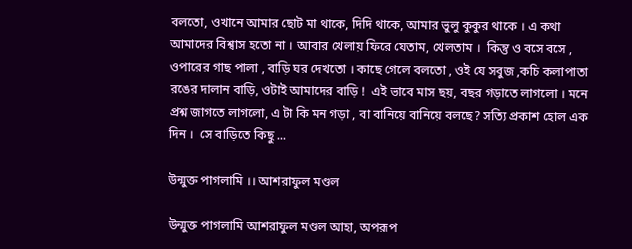বলতো, ওখানে আমার ছোট মা থাকে, দিদি থাকে, আমার ভুলু কুকুর থাকে । এ কথা আমাদের বিশ্বাস হতো না । আবার খেলায় ফিরে যেতাম, খেলতাম ।  কিন্তু ও বসে বসে , ওপারের গাছ পালা , বাড়ি ঘর দেখতো । কাছে গেলে বলতো , ওই যে সবুজ ,কচি কলাপাতা রঙের দালান বাড়ি, ওটাই আমাদের বাড়ি !  এই ভাবে মাস ছয়, বছর গড়াতে লাগলো । মনে প্রশ্ন জাগতে লাগলো, এ টা কি মন গড়া , বা বানিয়ে বানিয়ে বলছে? সত্যি প্রকাশ হোল এক দিন ।  সে বাড়িতে কিছু ...

উন্মুক্ত পাগলামি ।। আশরাফুল মণ্ডল

উন্মুক্ত পাগলামি আশরাফুল মণ্ডল আহা, অপরূপ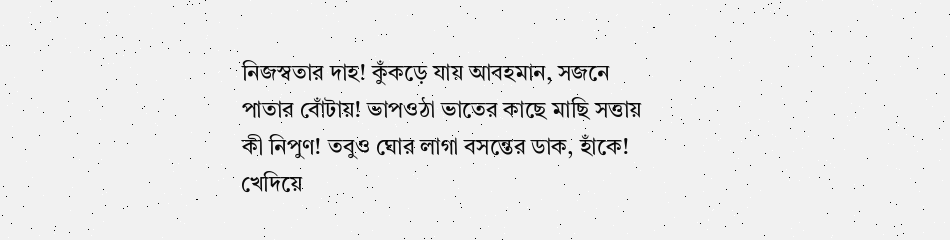নিজস্বতার দাহ! কুঁকড়ে যায় আবহমান, সজনে পাতার বোঁটায়! ভাপওঠা ভাতের কাছে মাছি সত্তায় কী নিপুণ! তবুও ঘোর লাগা বসন্তের ডাক, হাঁকে! খেদিয়ে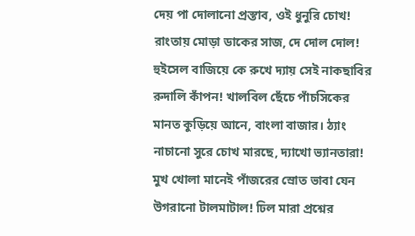দেয় পা দোলানো প্রস্তাব, ওই ধুনুরি চোখ! রাংতায় মোড়া ডাকের সাজ, দে দোল দোল! হুইসেল বাজিয়ে কে রুখে দ্যায় সেই নাকছাবির রুদালি কাঁপন! খালবিল ছেঁচে পাঁচসিকের  মানত কুড়িয়ে আনে, বাংলা বাজার। ঠ্যাং নাচানো সুরে চোখ মারছে, দ্যাখো ভ্যানতারা! মুখ খোলা মানেই পাঁজরের স্রোত ভাবা যেন উগরানো টালমাটাল! ঢিল মারা প্রশ্নের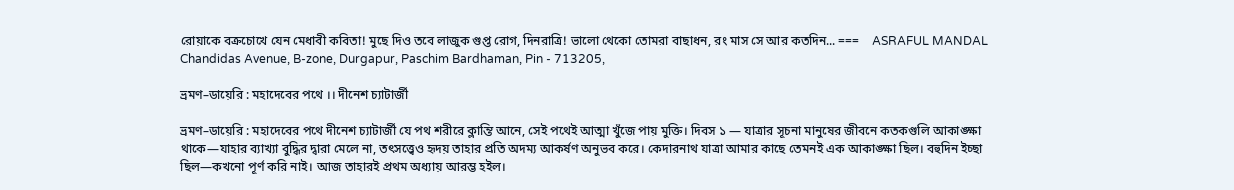রোয়াকে বক্রচোখে যেন মেধাবী কবিতা! মুছে দিও তবে লাজুক গুপ্ত রোগ, দিনরাত্রি! ভালো থেকো তোমরা বাছাধন, রং মাস সে আর কতদিন... ===    ASRAFUL MANDAL Chandidas Avenue, B-zone, Durgapur, Paschim Bardhaman, Pin - 713205,

ভ্রমণ–ডায়েরি : মহাদেবের পথে ।। দীনেশ চ্যাটার্জী

ভ্রমণ–ডায়েরি : মহাদেবের পথে দীনেশ চ্যাটার্জী যে পথ শরীরে ক্লান্তি আনে, সেই পথেই আত্মা খুঁজে পায় মুক্তি। দিবস ১ — যাত্রার সূচনা মানুষের জীবনে কতকগুলি আকাঙ্ক্ষা থাকে—যাহার ব্যাখ্যা বুদ্ধির দ্বারা মেলে না, তৎসত্ত্বেও হৃদয় তাহার প্রতি অদম্য আকর্ষণ অনুভব করে। কেদারনাথ যাত্রা আমার কাছে তেমনই এক আকাঙ্ক্ষা ছিল। বহুদিন ইচ্ছা ছিল—কখনো পূর্ণ করি নাই। আজ তাহারই প্রথম অধ্যায় আরম্ভ হইল।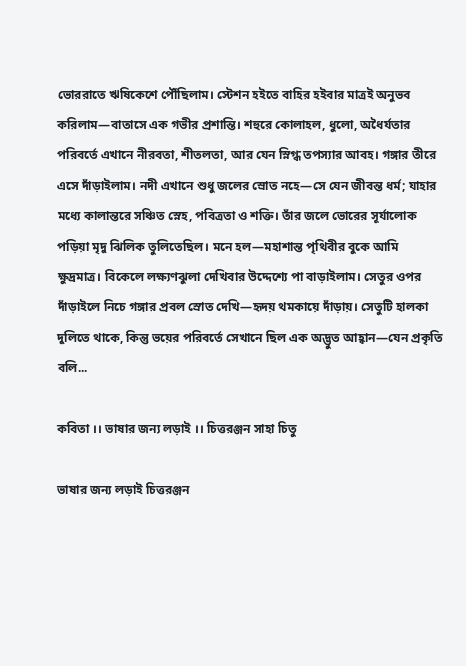ভোররাতে ঋষিকেশে পৌঁছিলাম। স্টেশন হইতে বাহির হইবার মাত্রই অনুভব করিলাম—বাতাসে এক গভীর প্রশান্তি। শহুরে কোলাহল, ধুলো, অধৈর্যতার পরিবর্তে এখানে নীরবতা, শীতলতা, আর যেন স্নিগ্ধ তপস্যার আবহ। গঙ্গার তীরে এসে দাঁড়াইলাম। নদী এখানে শুধু জলের স্রোত নহে—সে যেন জীবন্ত ধর্ম; যাহার মধ্যে কালান্তরে সঞ্চিত স্নেহ, পবিত্রতা ও শক্তি। তাঁর জলে ভোরের সূর্যালোক পড়িয়া মৃদু ঝিলিক তুলিতেছিল। মনে হল—মহাশান্ত পৃথিবীর বুকে আমি ক্ষুদ্রমাত্র। বিকেলে লক্ষ্যণঝুলা দেখিবার উদ্দেশ্যে পা বাড়াইলাম। সেতুর ওপর দাঁড়াইলে নিচে গঙ্গার প্রবল স্রোত দেখি—হৃদয় থমকায়ে দাঁড়ায়। সেতুটি হালকা দুলিতে থাকে, কিন্তু ভয়ের পরিবর্তে সেখানে ছিল এক অদ্ভুত আহ্বান—যেন প্রকৃতি বলি...

কবিতা ।। ভাষার জন্য লড়াই ।। চিত্তরঞ্জন সাহা চিতু

ভাষার জন্য লড়াই চিত্তরঞ্জন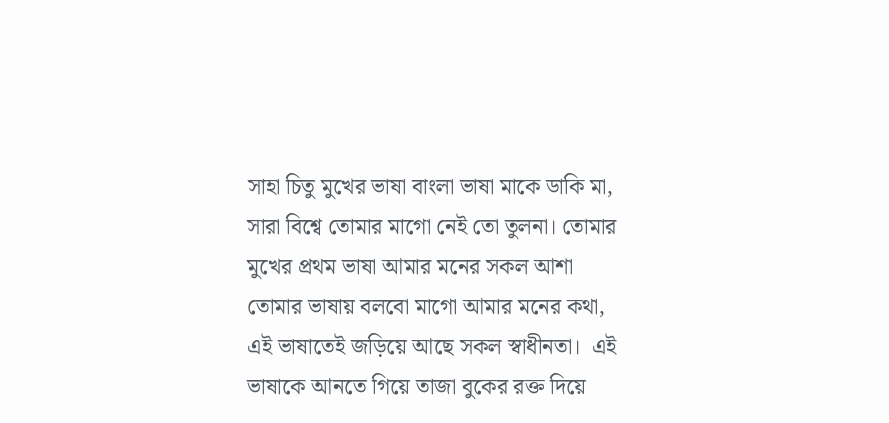সাহা চিতু মুখের ভাষা বাংলা ভাষা মাকে ডাকি মা, সারা বিশ্বে তোমার মাগো নেই তো তুলনা। তোমার মুখের প্রথম ভাষা আমার মনের সকল আশা তোমার ভাষায় বলবো মাগো আমার মনের কথা, এই ভাষাতেই জড়িয়ে আছে সকল স্বাধীনতা।  এই ভাষাকে আনতে গিয়ে তাজা বুকের রক্ত দিয়ে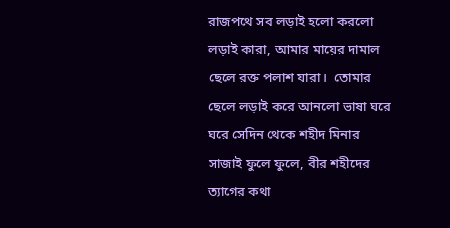রাজপথে সব লড়াই হলো করলো লড়াই কারা, আমার মায়ের দামাল ছেলে রক্ত পলাশ যারা।  তোমার ছেলে লড়াই করে আনলো ভাষা ঘরে ঘরে সেদিন থেকে শহীদ মিনার সাজাই ফুলে ফুলে, বীর শহীদের ত্যাগের কথা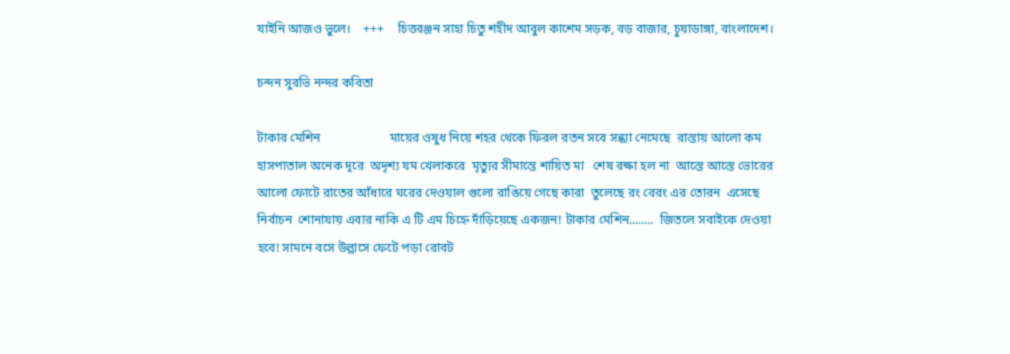যাইনি আজও ভুলে।    +++    চিত্তরঞ্জন সাহা চিতু শহীদ আবুল কাশেম সড়ক, বড় বাজার, চুয়াডাঙ্গা, বাংলাদেশ।

চন্দন সুরভি নন্দর কবিতা

টাকার মেশিন                      মায়ের ওষুধ নিয়ে শহর থেকে ফিরল রতন সবে সন্ধ্যা নেমেছে  রাস্তায় আলো কম হাসপাতাল অনেক দূরে  অদৃশ্য যম খেলাকরে  মৃত্যুর সীমান্তে শায়িত মা   শেষ রক্ষা হল না  আস্তে আস্তে ভোরের আলো ফোটে রাতের আঁধারে ঘরের দেওয়াল গুলো রাঙিয়ে গেছে কারা  তুলেছে রং বেরং এর তোরন  এসেছে নির্বাচন  শোনাযায় এবার নাকি এ টি এম চিহ্নে দাঁড়িয়েছে একজন! টাকার মেশিন........  জিতলে সবাইকে দেওয়া হবে! সামনে বসে উল্লাসে ফেটে পড়া রোবট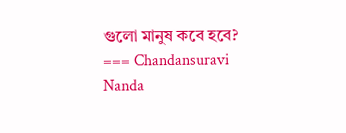গুলো মানুষ কবে হবে?  === Chandansuravi Nanda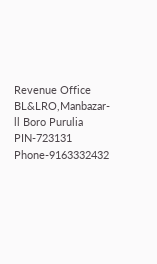Revenue Office  BL&LRO,Manbazar-ll Boro Purulia PIN-723131 Phone-9163332432